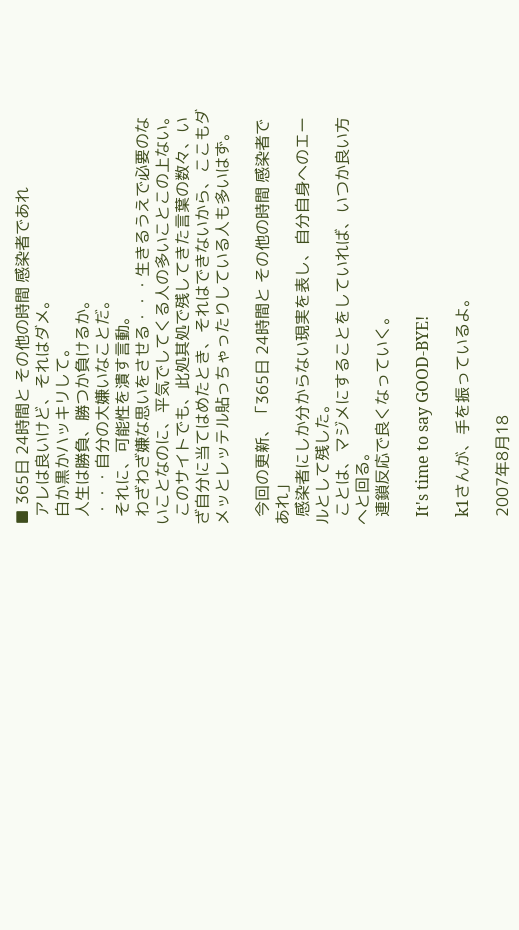■ 365日 24時間と その他の時間 感染者であれ
  アレは良いけど、それはダメ。
  白か黒かハッキリして。
  人生は勝負、勝つか負けるか。
  ・・・自分の大嫌いなことだ。
  それに、可能性を潰す言動。
  わざわざ嫌な思いをさせる・・・生きるうえで必要のないことなのに、平気でしてくる人の多いことこの上ない。
  このサイトでも、此処其処で残してきた言葉の数々、いざ自分に当てはめたとき、それはできないから、ここもダメッとレッテル貼っちゃったりしている人も多いはず。

  今回の更新、「365日 24時間と その他の時間 感染者であれ」
  感染者にしか分からない現実を表し、自分自身へのエールとして残した。
  ことは、マジメにすることをしていれば、いつか良い方へと回る。
  連鎖反応で良くなっていく。

  It's time to say GOOD-BYE!

  k1さんが、手を振っているよ。

  2007年8月18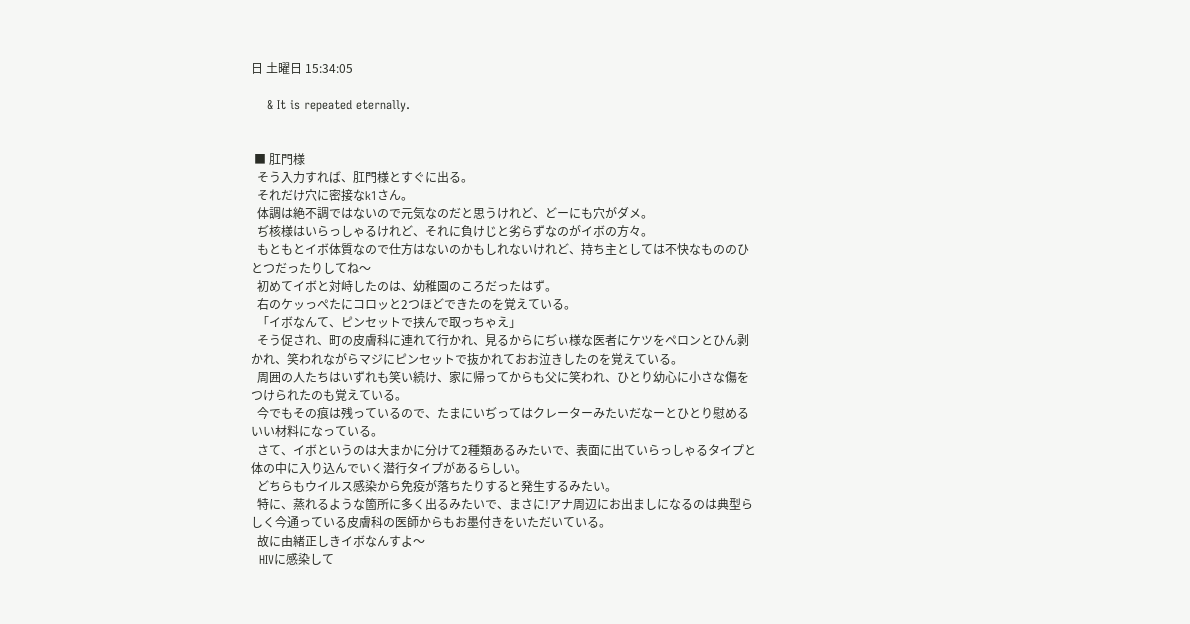日 土曜日 15:34:05

    & It is repeated eternally.


 ■ 肛門様
  そう入力すれば、肛門様とすぐに出る。
  それだけ穴に密接なk1さん。
  体調は絶不調ではないので元気なのだと思うけれど、どーにも穴がダメ。
  ぢ核様はいらっしゃるけれど、それに負けじと劣らずなのがイボの方々。
  もともとイボ体質なので仕方はないのかもしれないけれど、持ち主としては不快なもののひとつだったりしてね〜
  初めてイボと対峙したのは、幼稚園のころだったはず。
  右のケッっぺたにコロッと2つほどできたのを覚えている。
  「イボなんて、ピンセットで挟んで取っちゃえ」
  そう促され、町の皮膚科に連れて行かれ、見るからにぢぃ様な医者にケツをペロンとひん剥かれ、笑われながらマジにピンセットで抜かれておお泣きしたのを覚えている。
  周囲の人たちはいずれも笑い続け、家に帰ってからも父に笑われ、ひとり幼心に小さな傷をつけられたのも覚えている。
  今でもその痕は残っているので、たまにいぢってはクレーターみたいだなーとひとり慰めるいい材料になっている。
  さて、イボというのは大まかに分けて2種類あるみたいで、表面に出ていらっしゃるタイプと体の中に入り込んでいく潜行タイプがあるらしい。
  どちらもウイルス感染から免疫が落ちたりすると発生するみたい。
  特に、蒸れるような箇所に多く出るみたいで、まさに!アナ周辺にお出ましになるのは典型らしく今通っている皮膚科の医師からもお墨付きをいただいている。
  故に由緒正しきイボなんすよ〜
  HIVに感染して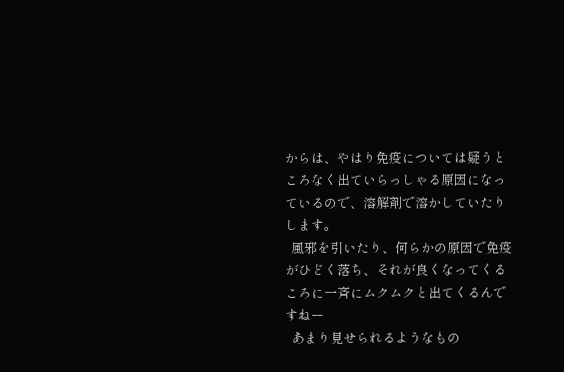からは、やはり免疫については疑うところなく出ていらっしゃる原因になっているので、溶解剤で溶かしていたりします。
  風邪を引いたり、何らかの原因で免疫がひどく落ち、それが良くなってくるころに一斉にムクムクと出てくるんですねー
  あまり見せられるようなもの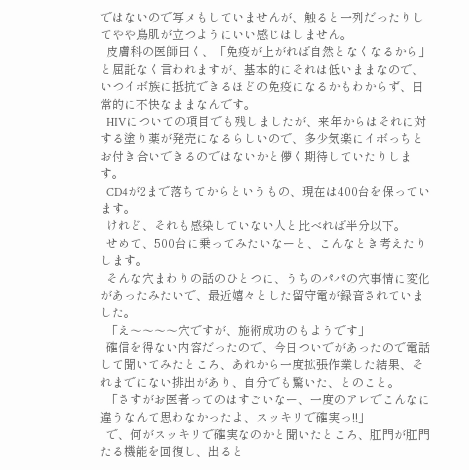ではないので写メもしていませんが、触ると一列だったりしてやや鳥肌が立つようにいい感じはしません。
  皮膚科の医師曰く、「免疫が上がれば自然となくなるから」と屈託なく言われますが、基本的にそれは低いままなので、いつイボ族に抵抗できるほどの免疫になるかもわからず、日常的に不快なままなんです。
  HIVについての項目でも残しましたが、来年からはそれに対する塗り薬が発売になるらしいので、多少気楽にイボっちとお付き合いできるのではないかと儚く期待していたりします。
  CD4が2まで落ちてからというもの、現在は400台を保っています。
  けれど、それも感染していない人と比べれば半分以下。
  せめて、500台に乗ってみたいなーと、こんなとき考えたりします。
  そんな穴まわりの話のひとつに、うちのパパの穴事情に変化があったみたいで、最近嬉々とした留守電が録音されていました。
  「え〜〜〜〜穴ですが、施術成功のもようです」
  確信を得ない内容だったので、今日ついでがあったので電話して聞いてみたところ、あれから一度拡張作業した結果、それまでにない排出があり、自分でも驚いた、とのこと。
  「さすがお医者ってのはすごいなー、一度のアレでこんなに違うなんて思わなかったよ、スッキリで確実っ!!」
  で、何がスッキリで確実なのかと聞いたところ、肛門が肛門たる機能を回復し、出ると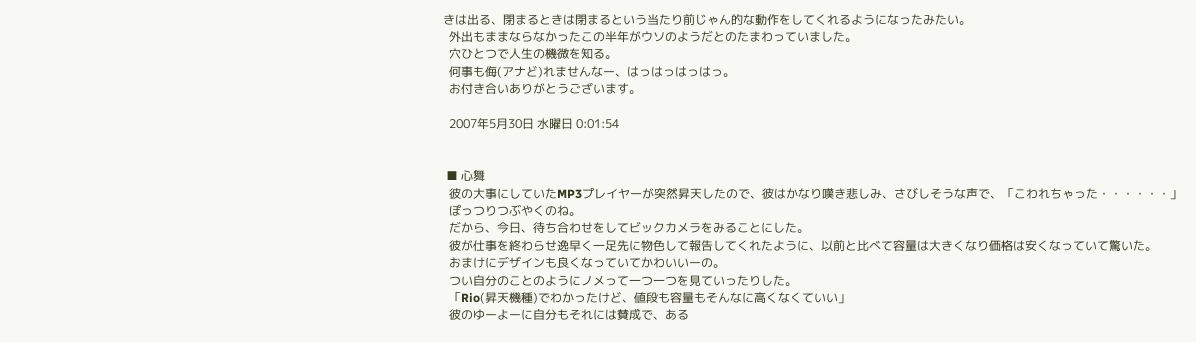きは出る、閉まるときは閉まるという当たり前じゃん的な動作をしてくれるようになったみたい。
  外出もままならなかったこの半年がウソのようだとのたまわっていました。
  穴ひとつで人生の機微を知る。
  何事も侮(アナど)れませんなー、はっはっはっはっ。
  お付き合いありがとうございます。

  2007年5月30日 水曜日 0:01:54


 ■ 心舞
  彼の大事にしていたMP3プレイヤーが突然昇天したので、彼はかなり嘆き悲しみ、さびしそうな声で、「こわれちゃった・・・・・・」
  ぽっつりつぶやくのね。
  だから、今日、待ち合わせをしてビックカメラをみることにした。
  彼が仕事を終わらせ逸早く一足先に物色して報告してくれたように、以前と比べて容量は大きくなり価格は安くなっていて驚いた。
  おまけにデザインも良くなっていてかわいいーの。
  つい自分のことのようにノメって一つ一つを見ていったりした。
  「Rio(昇天機種)でわかったけど、値段も容量もそんなに高くなくていい」
  彼のゆーよーに自分もそれには賛成で、ある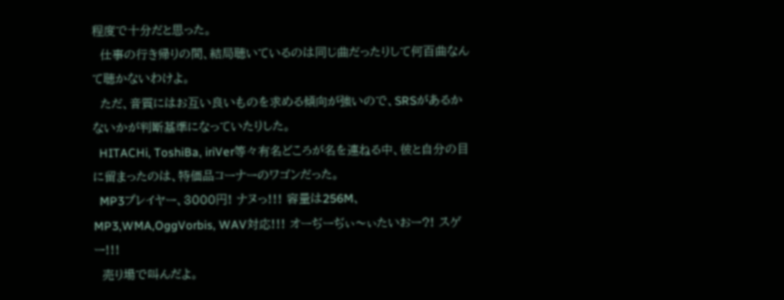程度で十分だと思った。
  仕事の行き帰りの間、結局聴いているのは同じ曲だったりして何百曲なんて聴かないわけよ。
  ただ、音質にはお互い良いものを求める傾向が強いので、SRSがあるかないかが判断基準になっていたりした。
  HITACHi, ToshiBa, iriVer等々有名どころが名を連ねる中、彼と自分の目に留まったのは、特価品コーナーのワゴンだった。
  MP3プレイヤー、3000円! ナヌっ!!! 容量は256M、MP3,WMA,OggVorbis, WAV対応!!! オーぢーぢぃ〜ぃたいおー?! スゲー!!!
  売り場で叫んだよ。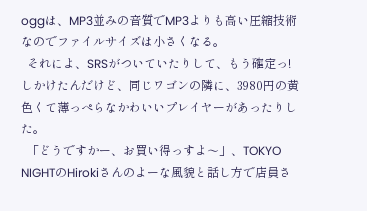oggは、MP3並みの音質でMP3よりも高い圧縮技術なのでファイルサイズは小さくなる。
  それによ、SRSがついていたりして、もう確定っ! しかけたんだけど、同じワゴンの隣に、3980円の黄色くて薄っぺらなかわいいプレイヤーがあったりした。
  「どうですかー、お買い得っすよ〜」、TOKYO NIGHTのHirokiさんのよーな風貌と話し方で店員さ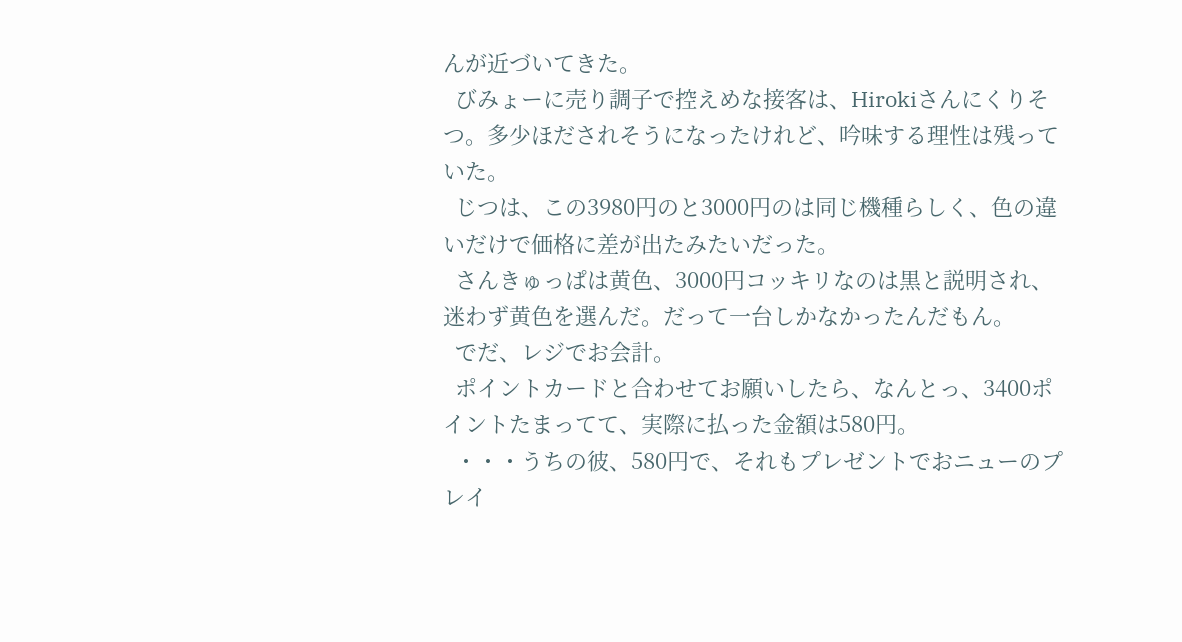んが近づいてきた。
  びみょーに売り調子で控えめな接客は、Hirokiさんにくりそつ。多少ほだされそうになったけれど、吟味する理性は残っていた。
  じつは、この3980円のと3000円のは同じ機種らしく、色の違いだけで価格に差が出たみたいだった。
  さんきゅっぱは黄色、3000円コッキリなのは黒と説明され、迷わず黄色を選んだ。だって一台しかなかったんだもん。
  でだ、レジでお会計。
  ポイントカードと合わせてお願いしたら、なんとっ、3400ポイントたまってて、実際に払った金額は580円。
  ・・・うちの彼、580円で、それもプレゼントでおニューのプレイ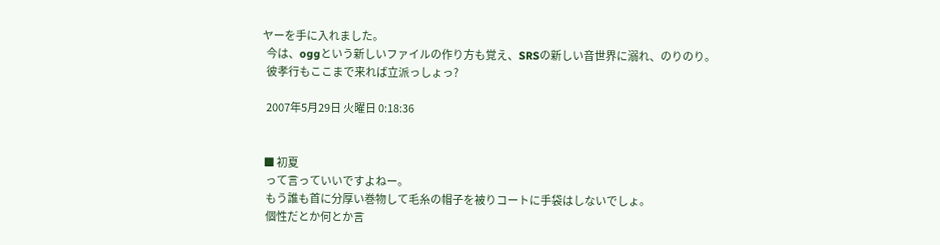ヤーを手に入れました。
  今は、oggという新しいファイルの作り方も覚え、SRSの新しい音世界に溺れ、のりのり。
  彼孝行もここまで来れば立派っしょっ?

  2007年5月29日 火曜日 0:18:36


 ■ 初夏
  って言っていいですよねー。
  もう誰も首に分厚い巻物して毛糸の帽子を被りコートに手袋はしないでしょ。
  個性だとか何とか言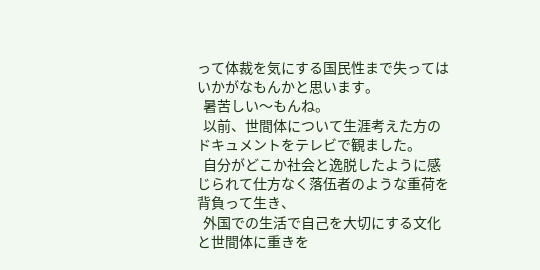って体裁を気にする国民性まで失ってはいかがなもんかと思います。
  暑苦しい〜もんね。
  以前、世間体について生涯考えた方のドキュメントをテレビで観ました。
  自分がどこか社会と逸脱したように感じられて仕方なく落伍者のような重荷を背負って生き、
  外国での生活で自己を大切にする文化と世間体に重きを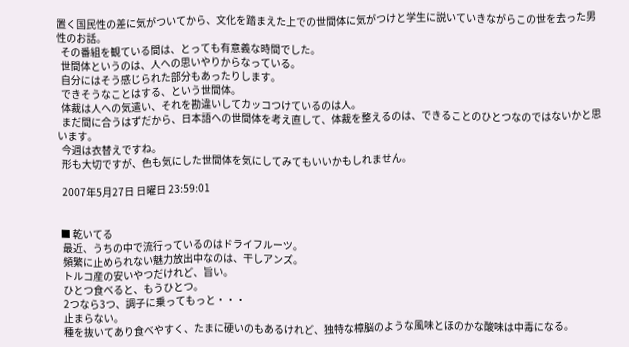置く国民性の差に気がついてから、文化を踏まえた上での世間体に気がつけと学生に説いていきながらこの世を去った男性のお話。
  その番組を観ている間は、とっても有意義な時間でした。
  世間体というのは、人への思いやりからなっている。
  自分にはそう感じられた部分もあったりします。
  できそうなことはする、という世間体。
  体裁は人への気遣い、それを勘違いしてカッコつけているのは人。
  まだ間に合うはずだから、日本語への世間体を考え直して、体裁を整えるのは、できることのひとつなのではないかと思います。
  今週は衣替えですね。
  形も大切ですが、色も気にした世間体を気にしてみてもいいかもしれません。

  2007年5月27日 日曜日 23:59:01


 ■ 乾いてる
  最近、うちの中で流行っているのはドライフルーツ。
  頻繁に止められない魅力放出中なのは、干しアンズ。
  トルコ産の安いやつだけれど、旨い。
  ひとつ食べると、もうひとつ。
  2つなら3つ、調子に乗ってもっと・・・
  止まらない。
  種を抜いてあり食べやすく、たまに硬いのもあるけれど、独特な樟脳のような風味とほのかな酸味は中毒になる。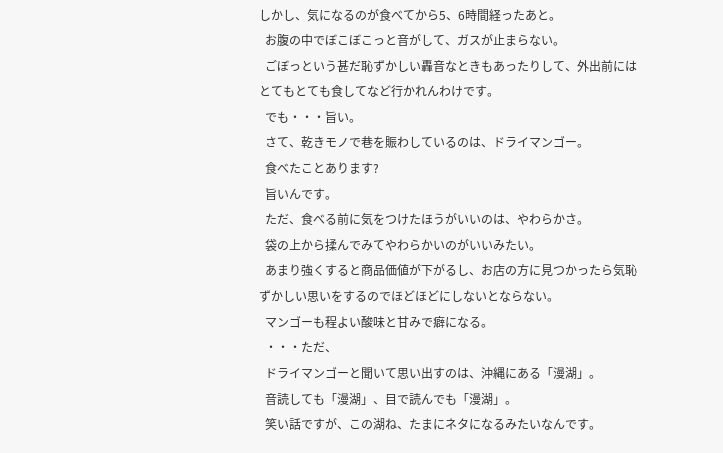しかし、気になるのが食べてから5、6時間経ったあと。
  お腹の中でぼこぼこっと音がして、ガスが止まらない。
  ごぼっという甚だ恥ずかしい轟音なときもあったりして、外出前にはとてもとても食してなど行かれんわけです。
  でも・・・旨い。
  さて、乾きモノで巷を賑わしているのは、ドライマンゴー。
  食べたことあります?
  旨いんです。
  ただ、食べる前に気をつけたほうがいいのは、やわらかさ。
  袋の上から揉んでみてやわらかいのがいいみたい。
  あまり強くすると商品価値が下がるし、お店の方に見つかったら気恥ずかしい思いをするのでほどほどにしないとならない。
  マンゴーも程よい酸味と甘みで癖になる。
  ・・・ただ、
  ドライマンゴーと聞いて思い出すのは、沖縄にある「漫湖」。
  音読しても「漫湖」、目で読んでも「漫湖」。
  笑い話ですが、この湖ね、たまにネタになるみたいなんです。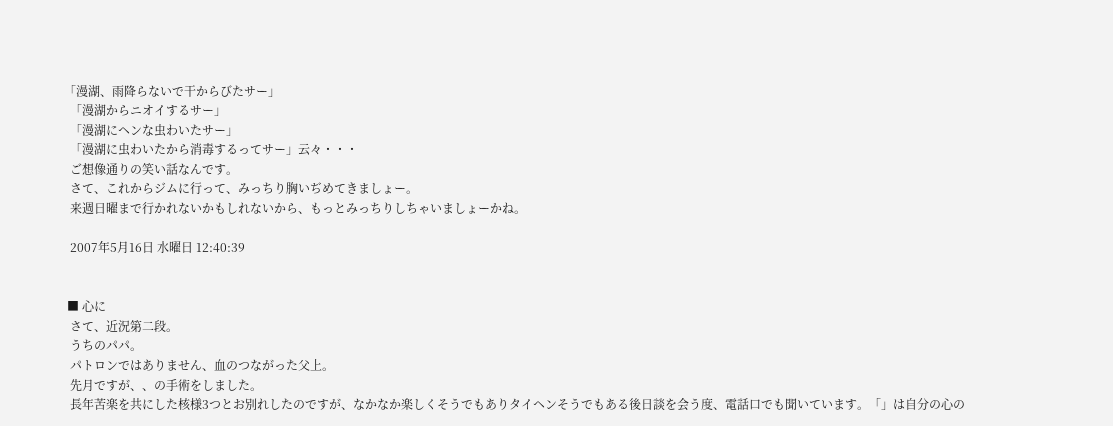「漫湖、雨降らないで干からびたサー」
  「漫湖からニオイするサー」
  「漫湖にヘンな虫わいたサー」
  「漫湖に虫わいたから消毒するってサー」云々・・・
  ご想像通りの笑い話なんです。
  さて、これからジムに行って、みっちり胸いぢめてきましょー。
  来週日曜まで行かれないかもしれないから、もっとみっちりしちゃいましょーかね。

  2007年5月16日 水曜日 12:40:39


 ■ 心に
  さて、近況第二段。
  うちのパパ。
  パトロンではありません、血のつながった父上。
  先月ですが、、の手術をしました。
  長年苦楽を共にした核様3つとお別れしたのですが、なかなか楽しくそうでもありタイヘンそうでもある後日談を会う度、電話口でも聞いています。「」は自分の心の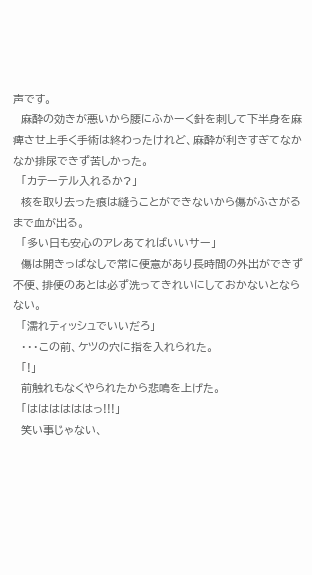声です。
  麻酔の効きが悪いから腰にふかーく針を刺して下半身を麻痺させ上手く手術は終わったけれど、麻酔が利きすぎてなかなか排尿できず苦しかった。
  「カテーテル入れるか?」
  核を取り去った痕は縫うことができないから傷がふさがるまで血が出る。
  「多い日も安心のアレあてればいいサー」
  傷は開きっぱなしで常に便意があり長時間の外出ができず不便、排便のあとは必ず洗ってきれいにしておかないとならない。
  「濡れティッシュでいいだろ」
  ・・・この前、ケツの穴に指を入れられた。
  「!」
  前触れもなくやられたから悲鳴を上げた。
  「ははははははっ!!!」
  笑い事じゃない、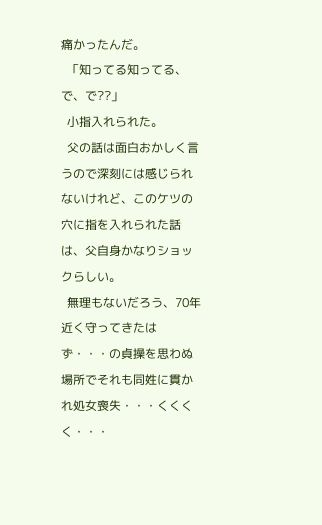痛かったんだ。
  「知ってる知ってる、で、で??」
  小指入れられた。
  父の話は面白おかしく言うので深刻には感じられないけれど、このケツの穴に指を入れられた話は、父自身かなりショックらしい。
  無理もないだろう、70年近く守ってきたはず・・・の貞操を思わぬ場所でそれも同姓に貫かれ処女喪失・・・くくくく・・・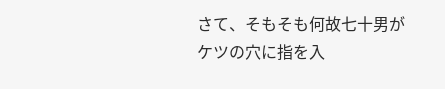さて、そもそも何故七十男がケツの穴に指を入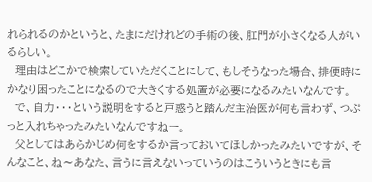れられるのかというと、たまにだけれどの手術の後、肛門が小さくなる人がいるらしい。
  理由はどこかで検索していただくことにして、もしそうなった場合、排便時にかなり困ったことになるので大きくする処置が必要になるみたいなんです。
  で、自力・・・という説明をすると戸惑うと踏んだ主治医が何も言わず、つぷっと入れちゃったみたいなんですねー。
  父としてはあらかじめ何をするか言っておいてほしかったみたいですが、そんなこと、ね〜あなた、言うに言えないっていうのはこういうときにも言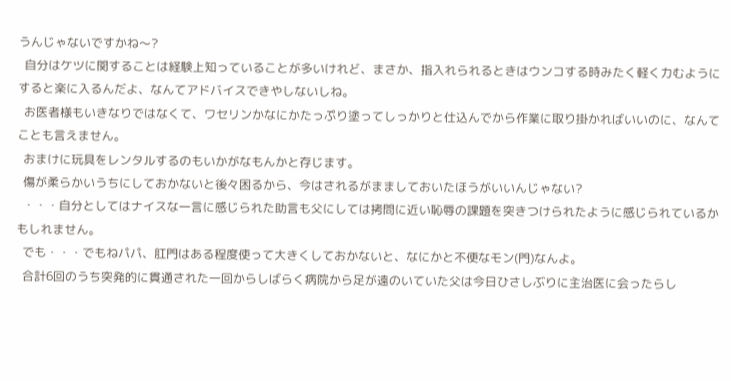うんじゃないですかね〜?
  自分はケツに関することは経験上知っていることが多いけれど、まさか、指入れられるときはウンコする時みたく軽く力むようにすると楽に入るんだよ、なんてアドバイスできやしないしね。
  お医者様もいきなりではなくて、ワセリンかなにかたっぷり塗ってしっかりと仕込んでから作業に取り掛かればいいのに、なんてことも言えません。
  おまけに玩具をレンタルするのもいかがなもんかと存じます。
  傷が柔らかいうちにしておかないと後々困るから、今はされるがまましておいたほうがいいんじゃない?
  ・・・自分としてはナイスな一言に感じられた助言も父にしては拷問に近い恥辱の課題を突きつけられたように感じられているかもしれません。
  でも・・・でもねパパ、肛門はある程度使って大きくしておかないと、なにかと不便なモン(門)なんよ。
  合計6回のうち突発的に貫通された一回からしばらく病院から足が遠のいていた父は今日ひさしぶりに主治医に会ったらし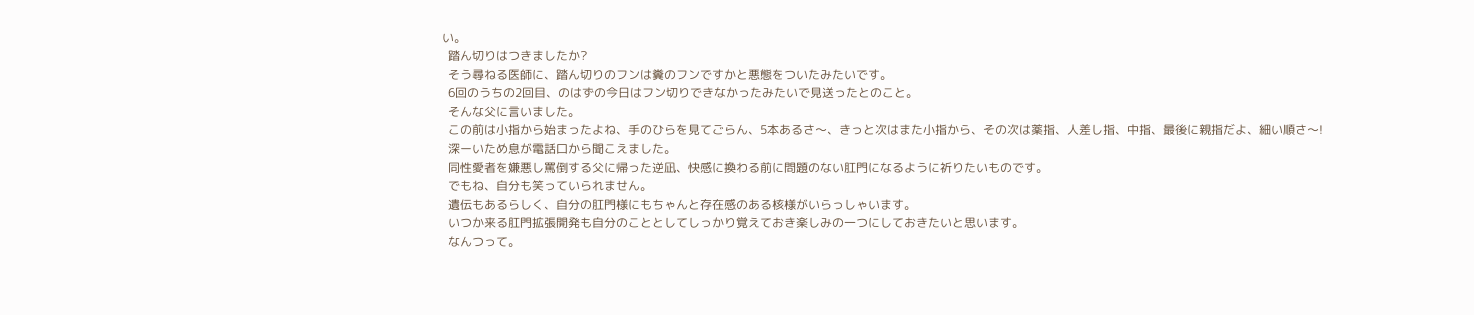い。
  踏ん切りはつきましたか?
  そう尋ねる医師に、踏ん切りのフンは糞のフンですかと悪態をついたみたいです。
  6回のうちの2回目、のはずの今日はフン切りできなかったみたいで見送ったとのこと。
  そんな父に言いました。
  この前は小指から始まったよね、手のひらを見てごらん、5本あるさ〜、きっと次はまた小指から、その次は薬指、人差し指、中指、最後に親指だよ、細い順さ〜!
  深ーいため息が電話口から聞こえました。
  同性愛者を嫌悪し罵倒する父に帰った逆凪、快感に換わる前に問題のない肛門になるように祈りたいものです。
  でもね、自分も笑っていられません。
  遺伝もあるらしく、自分の肛門様にもちゃんと存在感のある核様がいらっしゃいます。
  いつか来る肛門拡張開発も自分のこととしてしっかり覚えておき楽しみの一つにしておきたいと思います。
  なんつって。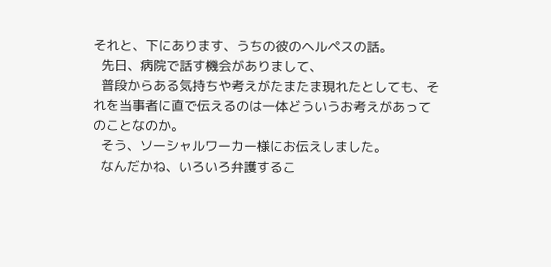それと、下にあります、うちの彼のヘルペスの話。
  先日、病院で話す機会がありまして、
  普段からある気持ちや考えがたまたま現れたとしても、それを当事者に直で伝えるのは一体どういうお考えがあってのことなのか。
  そう、ソーシャルワーカー様にお伝えしました。
  なんだかね、いろいろ弁護するこ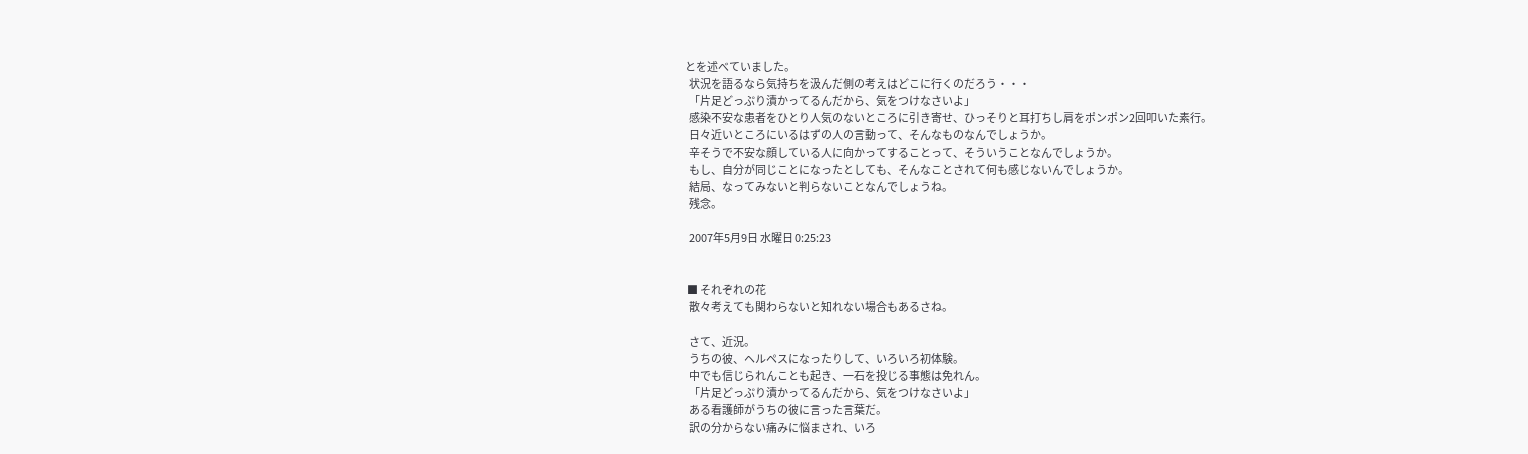とを述べていました。
  状況を語るなら気持ちを汲んだ側の考えはどこに行くのだろう・・・
  「片足どっぷり漬かってるんだから、気をつけなさいよ」
  感染不安な患者をひとり人気のないところに引き寄せ、ひっそりと耳打ちし肩をポンポン2回叩いた素行。
  日々近いところにいるはずの人の言動って、そんなものなんでしょうか。
  辛そうで不安な顔している人に向かってすることって、そういうことなんでしょうか。
  もし、自分が同じことになったとしても、そんなことされて何も感じないんでしょうか。
  結局、なってみないと判らないことなんでしょうね。
  残念。

  2007年5月9日 水曜日 0:25:23


 ■ それぞれの花
  散々考えても関わらないと知れない場合もあるさね。

  さて、近況。
  うちの彼、ヘルペスになったりして、いろいろ初体験。
  中でも信じられんことも起き、一石を投じる事態は免れん。
  「片足どっぷり漬かってるんだから、気をつけなさいよ」
  ある看護師がうちの彼に言った言葉だ。
  訳の分からない痛みに悩まされ、いろ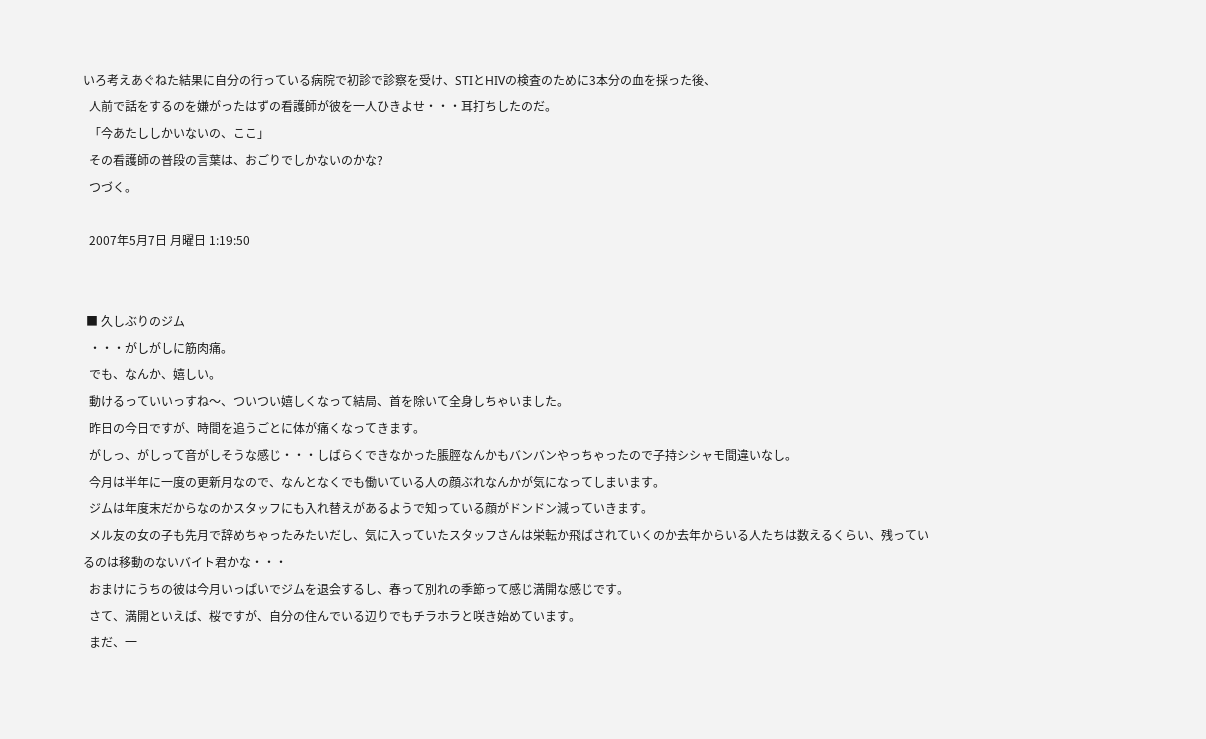いろ考えあぐねた結果に自分の行っている病院で初診で診察を受け、STIとHIVの検査のために3本分の血を採った後、
  人前で話をするのを嫌がったはずの看護師が彼を一人ひきよせ・・・耳打ちしたのだ。
  「今あたししかいないの、ここ」
  その看護師の普段の言葉は、おごりでしかないのかな?
  つづく。

  2007年5月7日 月曜日 1:19:50


 ■ 久しぶりのジム
  ・・・がしがしに筋肉痛。
  でも、なんか、嬉しい。
  動けるっていいっすね〜、ついつい嬉しくなって結局、首を除いて全身しちゃいました。
  昨日の今日ですが、時間を追うごとに体が痛くなってきます。
  がしっ、がしって音がしそうな感じ・・・しばらくできなかった脹脛なんかもバンバンやっちゃったので子持シシャモ間違いなし。
  今月は半年に一度の更新月なので、なんとなくでも働いている人の顔ぶれなんかが気になってしまいます。
  ジムは年度末だからなのかスタッフにも入れ替えがあるようで知っている顔がドンドン減っていきます。
  メル友の女の子も先月で辞めちゃったみたいだし、気に入っていたスタッフさんは栄転か飛ばされていくのか去年からいる人たちは数えるくらい、残っているのは移動のないバイト君かな・・・
  おまけにうちの彼は今月いっぱいでジムを退会するし、春って別れの季節って感じ満開な感じです。
  さて、満開といえば、桜ですが、自分の住んでいる辺りでもチラホラと咲き始めています。
  まだ、一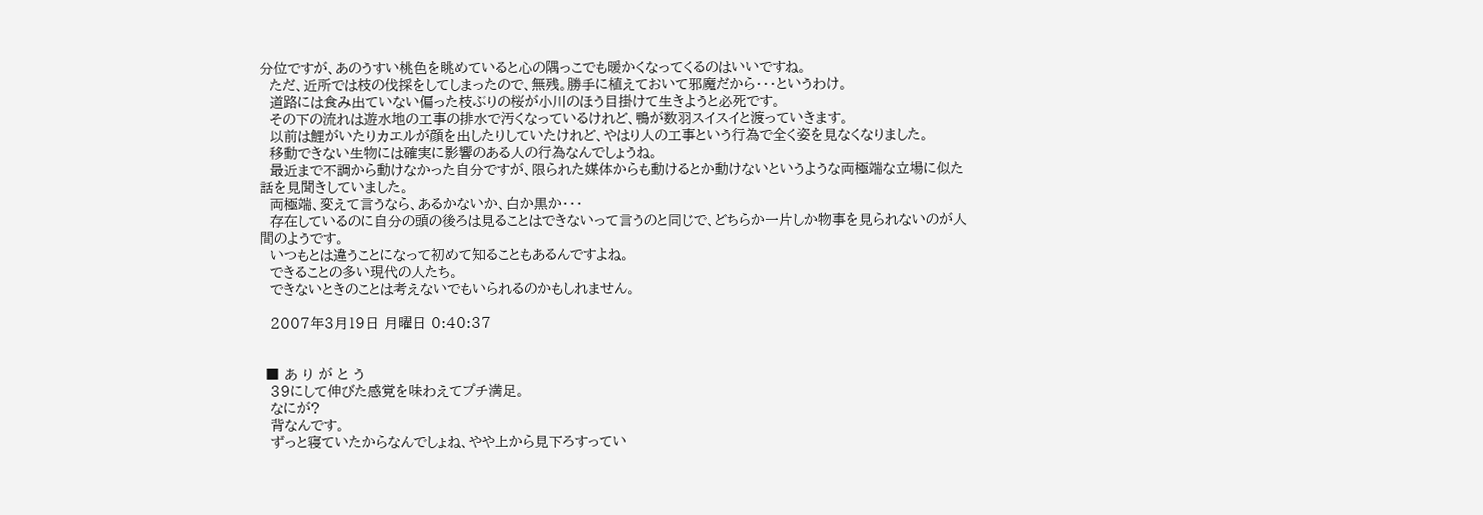分位ですが、あのうすい桃色を眺めていると心の隅っこでも暖かくなってくるのはいいですね。
  ただ、近所では枝の伐採をしてしまったので、無残。勝手に植えておいて邪魔だから・・・というわけ。
  道路には食み出ていない偏った枝ぶりの桜が小川のほう目掛けて生きようと必死です。
  その下の流れは遊水地の工事の排水で汚くなっているけれど、鴨が数羽スイスイと渡っていきます。
  以前は鯉がいたりカエルが顔を出したりしていたけれど、やはり人の工事という行為で全く姿を見なくなりました。
  移動できない生物には確実に影響のある人の行為なんでしょうね。
  最近まで不調から動けなかった自分ですが、限られた媒体からも動けるとか動けないというような両極端な立場に似た話を見聞きしていました。
  両極端、変えて言うなら、あるかないか、白か黒か・・・
  存在しているのに自分の頭の後ろは見ることはできないって言うのと同じで、どちらか一片しか物事を見られないのが人間のようです。
  いつもとは違うことになって初めて知ることもあるんですよね。
  できることの多い現代の人たち。
  できないときのことは考えないでもいられるのかもしれません。

  2007年3月19日 月曜日 0:40:37


 ■ あ り が と う
  39にして伸びた感覚を味わえてプチ満足。
  なにが?
  背なんです。
  ずっと寝ていたからなんでしょね、やや上から見下ろすってい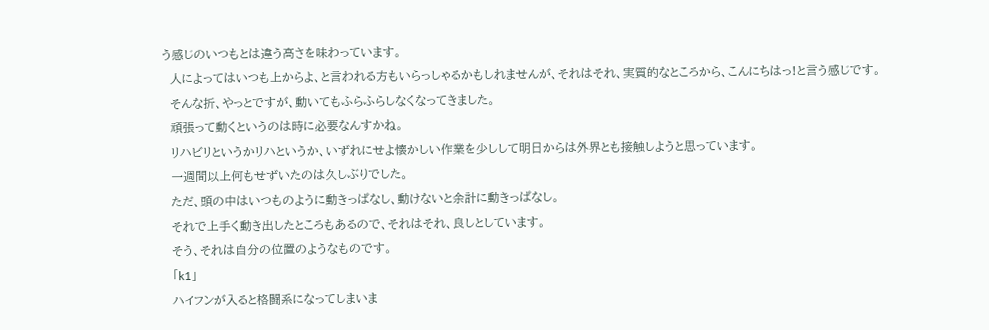う感じのいつもとは違う高さを味わっています。
  人によってはいつも上からよ、と言われる方もいらっしゃるかもしれませんが、それはそれ、実質的なところから、こんにちはっ!と言う感じです。
  そんな折、やっとですが、動いてもふらふらしなくなってきました。
  頑張って動くというのは時に必要なんすかね。
  リハビリというかリハというか、いずれにせよ懐かしい作業を少しして明日からは外界とも接触しようと思っています。
  一週間以上何もせずいたのは久しぶりでした。
  ただ、頭の中はいつものように動きっぱなし、動けないと余計に動きっぱなし。
  それで上手く動き出したところもあるので、それはそれ、良しとしています。
  そう、それは自分の位置のようなものです。
  「k1」
  ハイフンが入ると格闘系になってしまいま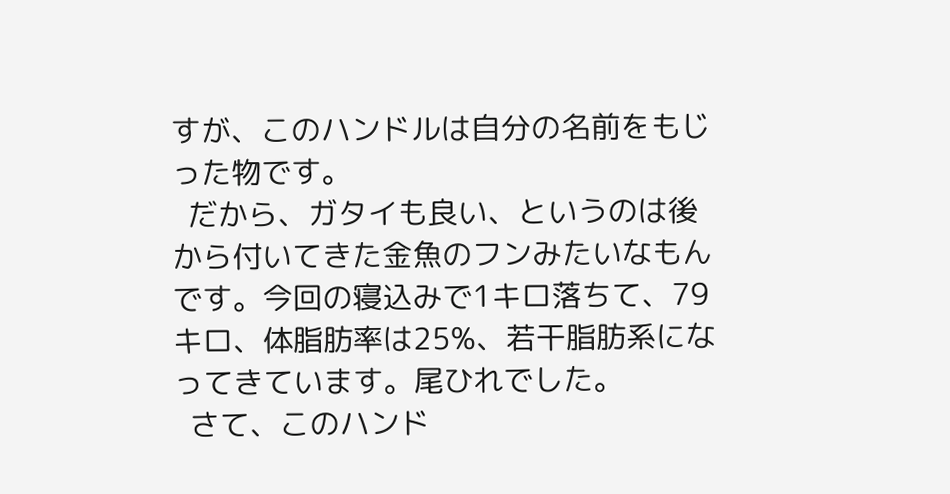すが、このハンドルは自分の名前をもじった物です。
  だから、ガタイも良い、というのは後から付いてきた金魚のフンみたいなもんです。今回の寝込みで1キロ落ちて、79キロ、体脂肪率は25%、若干脂肪系になってきています。尾ひれでした。
  さて、このハンド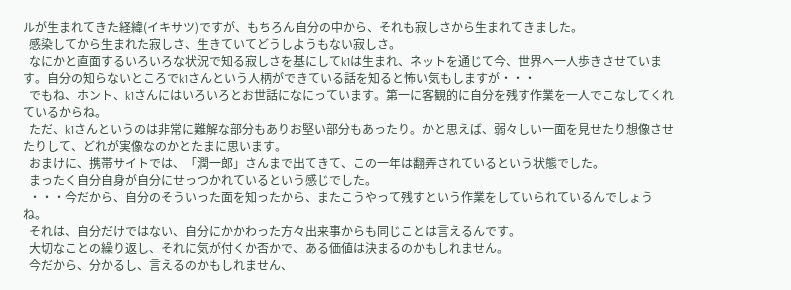ルが生まれてきた経緯(イキサツ)ですが、もちろん自分の中から、それも寂しさから生まれてきました。
  感染してから生まれた寂しさ、生きていてどうしようもない寂しさ。
  なにかと直面するいろいろな状況で知る寂しさを基にしてk1は生まれ、ネットを通じて今、世界へ一人歩きさせています。自分の知らないところでk1さんという人柄ができている話を知ると怖い気もしますが・・・
  でもね、ホント、k1さんにはいろいろとお世話になにっています。第一に客観的に自分を残す作業を一人でこなしてくれているからね。
  ただ、k1さんというのは非常に難解な部分もありお堅い部分もあったり。かと思えば、弱々しい一面を見せたり想像させたりして、どれが実像なのかとたまに思います。
  おまけに、携帯サイトでは、「潤一郎」さんまで出てきて、この一年は翻弄されているという状態でした。
  まったく自分自身が自分にせっつかれているという感じでした。
  ・・・今だから、自分のそういった面を知ったから、またこうやって残すという作業をしていられているんでしょうね。
  それは、自分だけではない、自分にかかわった方々出来事からも同じことは言えるんです。
  大切なことの繰り返し、それに気が付くか否かで、ある価値は決まるのかもしれません。
  今だから、分かるし、言えるのかもしれません、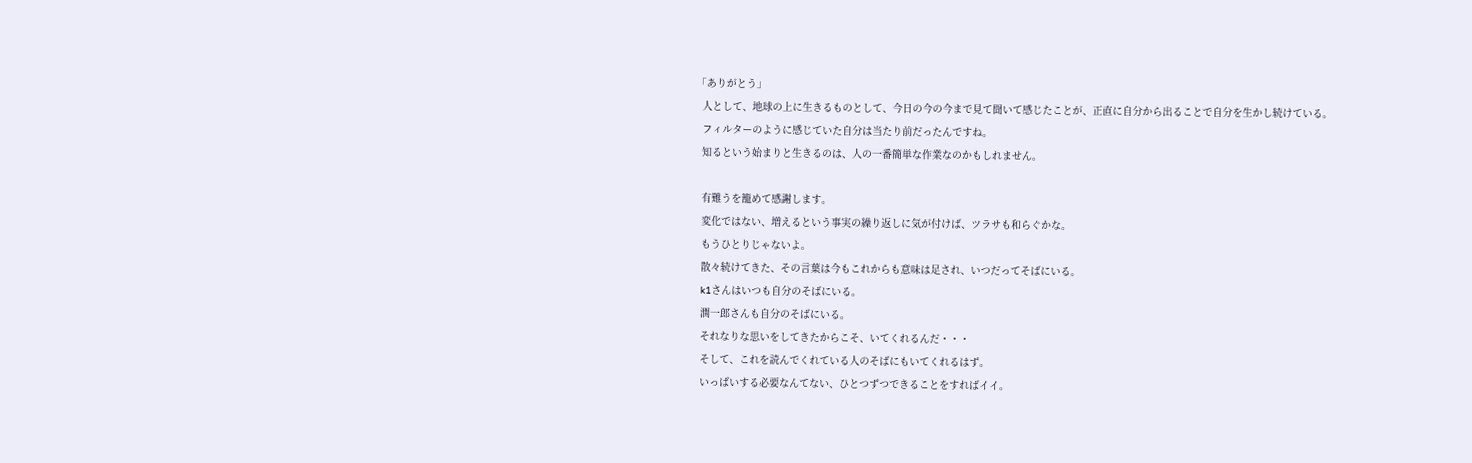「ありがとう」
  人として、地球の上に生きるものとして、今日の今の今まで見て聞いて感じたことが、正直に自分から出ることで自分を生かし続けている。
  フィルターのように感じていた自分は当たり前だったんですね。
  知るという始まりと生きるのは、人の一番簡単な作業なのかもしれません。

  有難うを籠めて感謝します。
  変化ではない、増えるという事実の繰り返しに気が付けば、ツラサも和らぐかな。
  もうひとりじゃないよ。
  散々続けてきた、その言葉は今もこれからも意味は足され、いつだってそばにいる。
  k1さんはいつも自分のそばにいる。
  潤一郎さんも自分のそばにいる。
  それなりな思いをしてきたからこそ、いてくれるんだ・・・
  そして、これを読んでくれている人のそばにもいてくれるはず。
  いっぱいする必要なんてない、ひとつずつできることをすればイイ。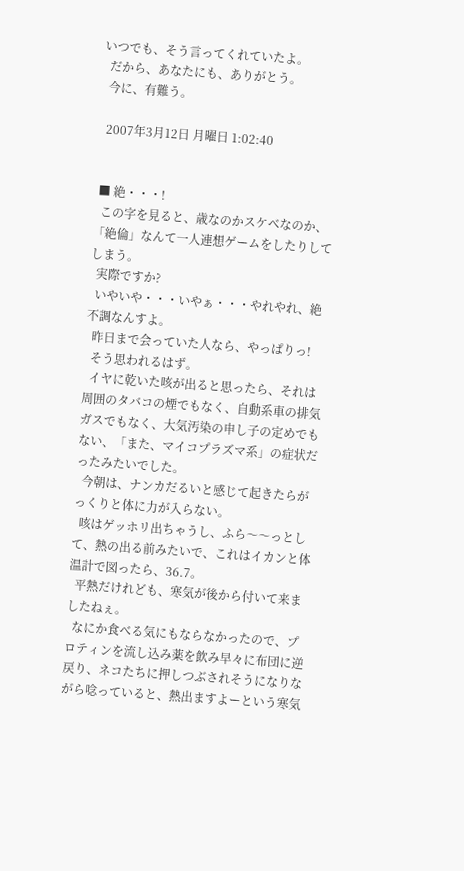いつでも、そう言ってくれていたよ。
  だから、あなたにも、ありがとう。
  今に、有難う。

  2007年3月12日 月曜日 1:02:40


 ■ 絶・・・!
  この字を見ると、歳なのかスケベなのか、「絶倫」なんて一人連想ゲームをしたりしてしまう。
  実際ですか?
  いやいや・・・いやぁ・・・やれやれ、絶不調なんすよ。
  昨日まで会っていた人なら、やっぱりっ!
  そう思われるはず。
  イヤに乾いた咳が出ると思ったら、それは周囲のタバコの煙でもなく、自動系車の排気ガスでもなく、大気汚染の申し子の定めでもない、「また、マイコプラズマ系」の症状だったみたいでした。
  今朝は、ナンカだるいと感じて起きたらがっくりと体に力が入らない。
  咳はゲッホリ出ちゃうし、ふら〜〜っとして、熱の出る前みたいで、これはイカンと体温計で図ったら、36.7。
  平熱だけれども、寒気が後から付いて来ましたねぇ。
  なにか食べる気にもならなかったので、プロティンを流し込み薬を飲み早々に布団に逆戻り、ネコたちに押しつぶされそうになりながら唸っていると、熱出ますよーという寒気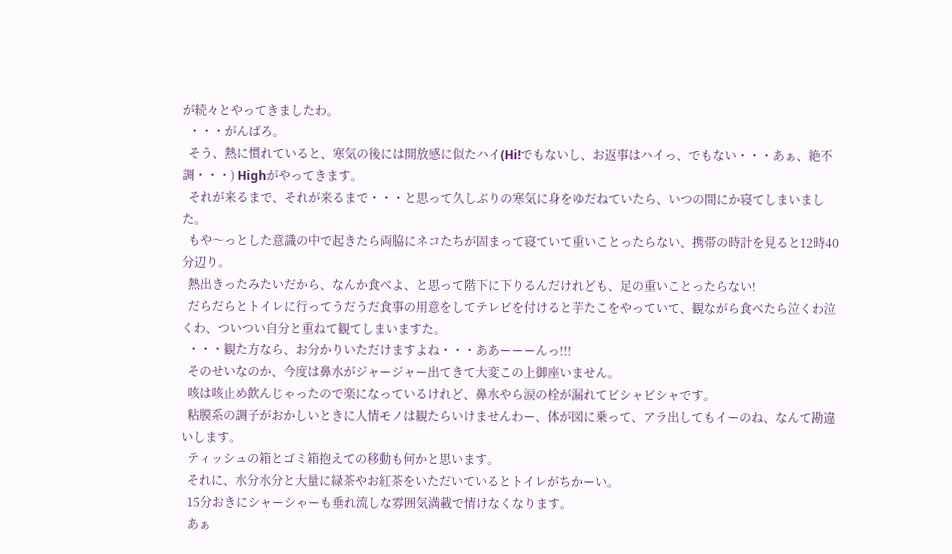が続々とやってきましたわ。
  ・・・がんばろ。
  そう、熱に慣れていると、寒気の後には開放感に似たハイ(Hi!でもないし、お返事はハイっ、でもない・・・あぁ、絶不調・・・) Highがやってきます。
  それが来るまで、それが来るまで・・・と思って久しぶりの寒気に身をゆだねていたら、いつの間にか寝てしまいました。
  もや〜っとした意識の中で起きたら両脇にネコたちが固まって寝ていて重いことったらない、携帯の時計を見ると12時40分辺り。
  熱出きったみたいだから、なんか食べよ、と思って階下に下りるんだけれども、足の重いことったらない!
  だらだらとトイレに行ってうだうだ食事の用意をしてテレビを付けると芋たこをやっていて、観ながら食べたら泣くわ泣くわ、ついつい自分と重ねて観てしまいますた。
  ・・・観た方なら、お分かりいただけますよね・・・ああーーーんっ!!!
  そのせいなのか、今度は鼻水がジャージャー出てきて大変この上御座いません。
  咳は咳止め飲んじゃったので楽になっているけれど、鼻水やら涙の栓が漏れてビシャビシャです。
  粘膜系の調子がおかしいときに人情モノは観たらいけませんわー、体が図に乗って、アラ出してもイーのね、なんて勘違いします。
  ティッシュの箱とゴミ箱抱えての移動も何かと思います。
  それに、水分水分と大量に緑茶やお紅茶をいただいているとトイレがちかーい。
  15分おきにシャーシゃーも垂れ流しな雰囲気満載で情けなくなります。
  あぁ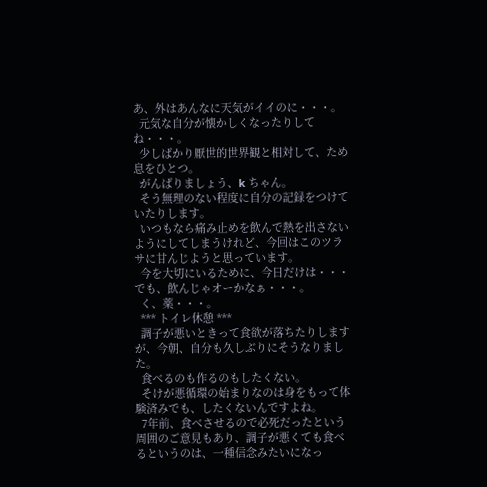あ、外はあんなに天気がイイのに・・・。
  元気な自分が懐かしくなったりしてね・・・。
  少しばかり厭世的世界観と相対して、ため息をひとつ。
  がんばりましょう、k ちゃん。
  そう無理のない程度に自分の記録をつけていたりします。
  いつもなら痛み止めを飲んで熱を出さないようにしてしまうけれど、今回はこのツラサに甘んじようと思っています。
  今を大切にいるために、今日だけは・・・でも、飲んじゃオーかなぁ・・・。
  く、薬・・・。
  *** トイレ休憩 ***
  調子が悪いときって食欲が落ちたりしますが、今朝、自分も久しぶりにそうなりました。
  食べるのも作るのもしたくない。
  そけが悪循環の始まりなのは身をもって体験済みでも、したくないんですよね。
  7年前、食べさせるので必死だったという周囲のご意見もあり、調子が悪くても食べるというのは、一種信念みたいになっ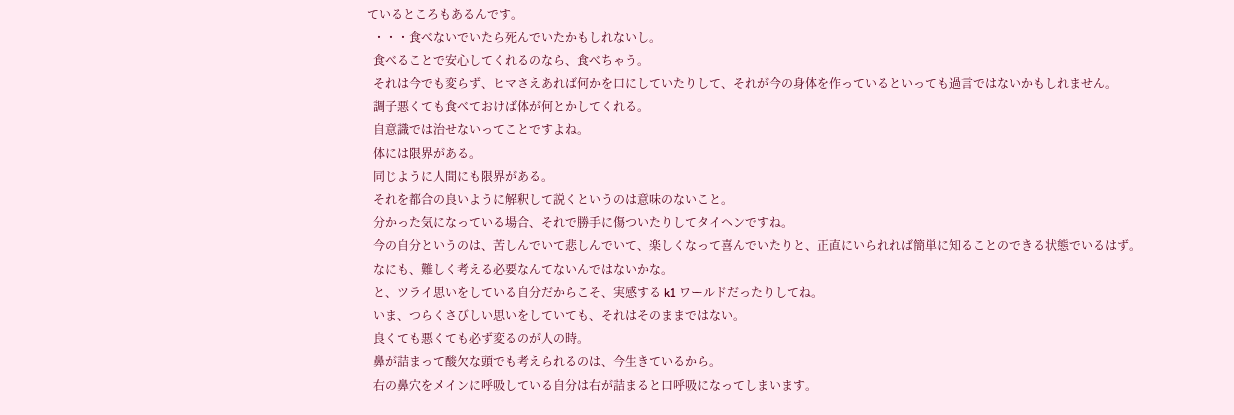ているところもあるんです。
  ・・・食べないでいたら死んでいたかもしれないし。
  食べることで安心してくれるのなら、食べちゃう。
  それは今でも変らず、ヒマさえあれば何かを口にしていたりして、それが今の身体を作っているといっても過言ではないかもしれません。
  調子悪くても食べておけば体が何とかしてくれる。
  自意識では治せないってことですよね。
  体には限界がある。
  同じように人間にも限界がある。
  それを都合の良いように解釈して説くというのは意味のないこと。
  分かった気になっている場合、それで勝手に傷ついたりしてタイヘンですね。
  今の自分というのは、苦しんでいて悲しんでいて、楽しくなって喜んでいたりと、正直にいられれば簡単に知ることのできる状態でいるはず。
  なにも、難しく考える必要なんてないんではないかな。
  と、ツライ思いをしている自分だからこそ、実感する k1 ワールドだったりしてね。
  いま、つらくさびしい思いをしていても、それはそのままではない。
  良くても悪くても必ず変るのが人の時。
  鼻が詰まって酸欠な頭でも考えられるのは、今生きているから。
  右の鼻穴をメインに呼吸している自分は右が詰まると口呼吸になってしまいます。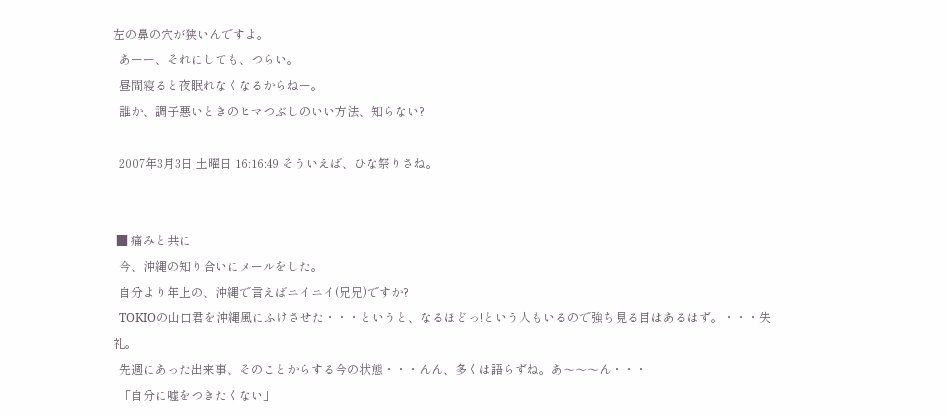左の鼻の穴が狭いんですよ。
  あーー、それにしても、つらい。
  昼間寝ると夜眠れなくなるからねー。
  誰か、調子悪いときのヒマつぶしのいい方法、知らない?

  2007年3月3日 土曜日 16:16:49 そういえば、ひな祭りさね。


 ■ 痛みと共に
  今、沖縄の知り合いにメールをした。
  自分より年上の、沖縄で言えばニイニイ(兄兄)ですか?
  TOKIOの山口君を沖縄風にふけさせた・・・というと、なるほどっ!という人もいるので強ち見る目はあるはず。・・・失礼。
  先週にあった出来事、そのことからする今の状態・・・んん、多くは語らずね。あ〜〜〜ん・・・
  「自分に嘘をつきたくない」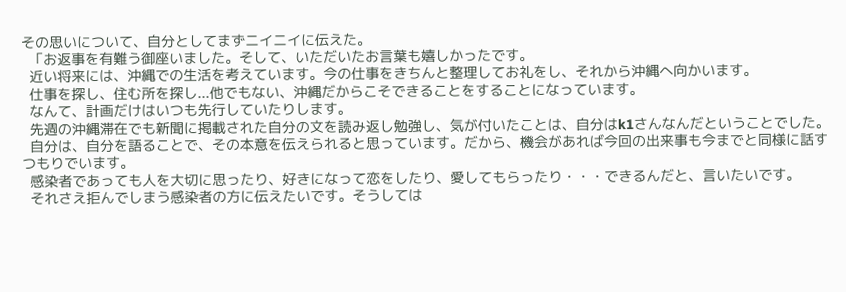その思いについて、自分としてまずニイニイに伝えた。
  「お返事を有難う御座いました。そして、いただいたお言葉も嬉しかったです。
  近い将来には、沖縄での生活を考えています。今の仕事をきちんと整理してお礼をし、それから沖縄へ向かいます。
  仕事を探し、住む所を探し...他でもない、沖縄だからこそできることをすることになっています。
  なんて、計画だけはいつも先行していたりします。
  先週の沖縄滞在でも新聞に掲載された自分の文を読み返し勉強し、気が付いたことは、自分はk1さんなんだということでした。
  自分は、自分を語ることで、その本意を伝えられると思っています。だから、機会があれば今回の出来事も今までと同様に話すつもりでいます。
  感染者であっても人を大切に思ったり、好きになって恋をしたり、愛してもらったり・・・できるんだと、言いたいです。
  それさえ拒んでしまう感染者の方に伝えたいです。そうしては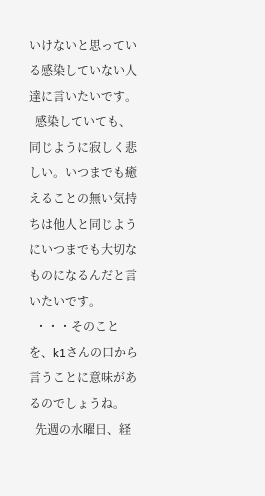いけないと思っている感染していない人達に言いたいです。
  感染していても、同じように寂しく悲しい。いつまでも癒えることの無い気持ちは他人と同じようにいつまでも大切なものになるんだと言いたいです。
  ・・・そのことを、k1さんの口から言うことに意味があるのでしょうね。
  先週の水曜日、経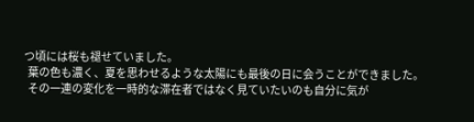つ頃には桜も褪せていました。
  葉の色も濃く、夏を思わせるような太陽にも最後の日に会うことができました。
  その一連の変化を一時的な滞在者ではなく見ていたいのも自分に気が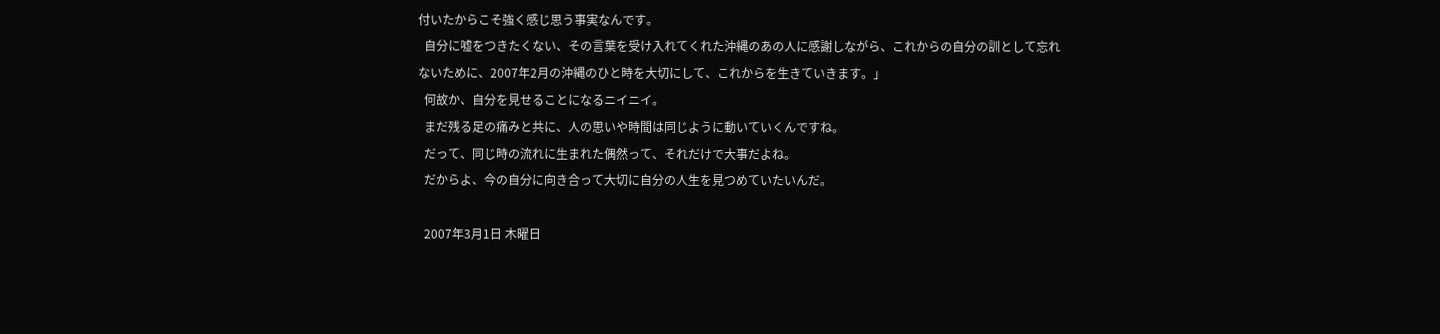付いたからこそ強く感じ思う事実なんです。
  自分に嘘をつきたくない、その言葉を受け入れてくれた沖縄のあの人に感謝しながら、これからの自分の訓として忘れないために、2007年2月の沖縄のひと時を大切にして、これからを生きていきます。」
  何故か、自分を見せることになるニイニイ。
  まだ残る足の痛みと共に、人の思いや時間は同じように動いていくんですね。
  だって、同じ時の流れに生まれた偶然って、それだけで大事だよね。
  だからよ、今の自分に向き合って大切に自分の人生を見つめていたいんだ。

  2007年3月1日 木曜日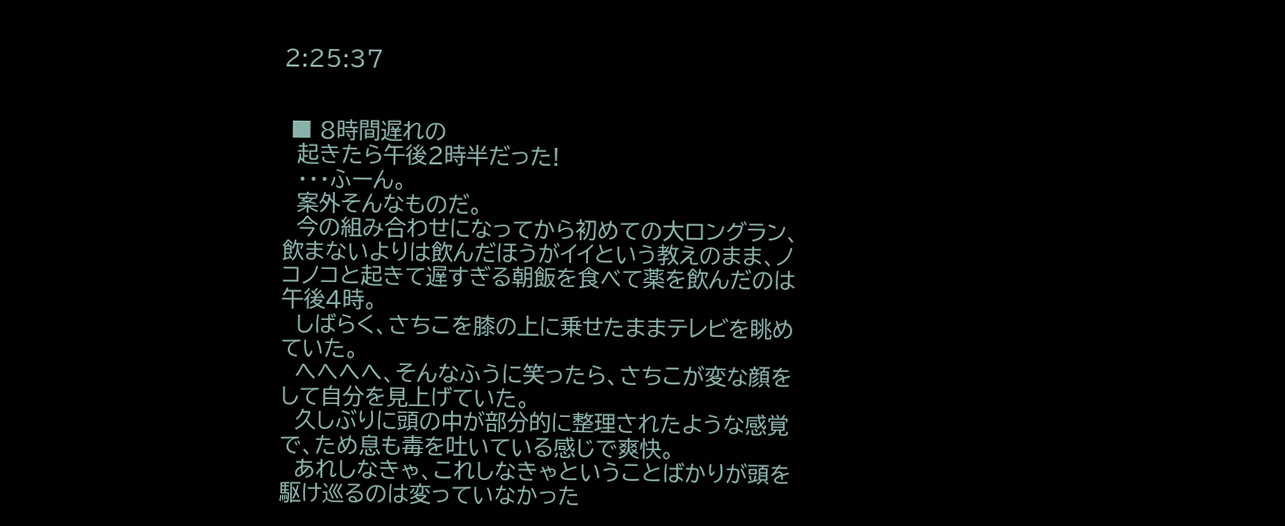2:25:37


 ■ 8時間遅れの
  起きたら午後2時半だった!
  ・・・ふーん。
  案外そんなものだ。
  今の組み合わせになってから初めての大ロングラン、飲まないよりは飲んだほうがイイという教えのまま、ノコノコと起きて遅すぎる朝飯を食べて薬を飲んだのは午後4時。
  しばらく、さちこを膝の上に乗せたままテレビを眺めていた。
  へへへへ、そんなふうに笑ったら、さちこが変な顔をして自分を見上げていた。
  久しぶりに頭の中が部分的に整理されたような感覚で、ため息も毒を吐いている感じで爽快。
  あれしなきゃ、これしなきゃということばかりが頭を駆け巡るのは変っていなかった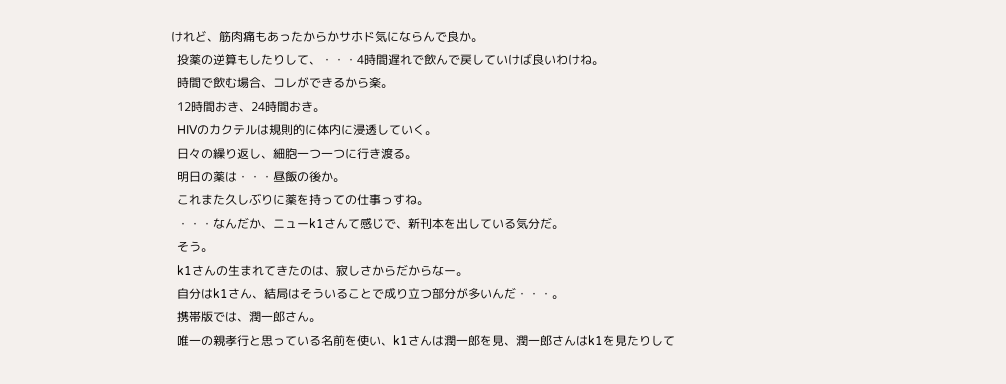けれど、筋肉痛もあったからかサホド気にならんで良か。
  投薬の逆算もしたりして、・・・4時間遅れで飲んで戻していけば良いわけね。
  時間で飲む場合、コレができるから楽。
  12時間おき、24時間おき。
  HIVのカクテルは規則的に体内に浸透していく。
  日々の繰り返し、細胞一つ一つに行き渡る。
  明日の薬は・・・昼飯の後か。
  これまた久しぶりに薬を持っての仕事っすね。
  ・・・なんだか、ニューk1さんて感じで、新刊本を出している気分だ。
  そう。
  k1さんの生まれてきたのは、寂しさからだからなー。
  自分はk1さん、結局はそういることで成り立つ部分が多いんだ・・・。
  携帯版では、潤一郎さん。
  唯一の親孝行と思っている名前を使い、k1さんは潤一郎を見、潤一郎さんはk1を見たりして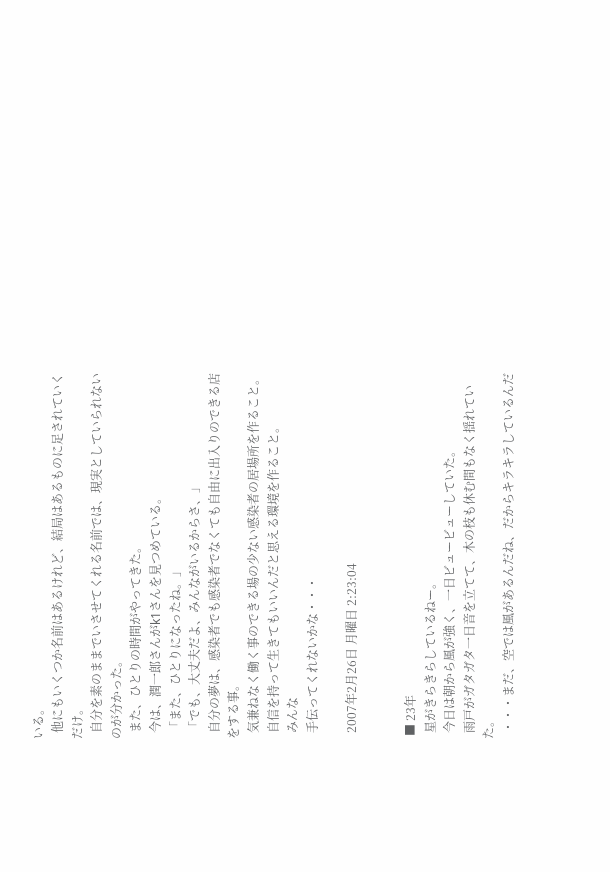いる。
  他にもいくつか名前はあるけれど、結局はあるものに足されていくだけ。
  自分を素のままでいさせてくれる名前では、現実としていられないのが分かった。
  また、ひとりの時間がやってきた。
  今は、潤一郎さんがk1さんを見つめている。
  「また、ひとりになったね。」
  「でも、大丈夫だよ、みんながいるからさ、」
  自分の夢は、感染者でも感染者でなくても自由に出入りのできる店をする事。
  気兼ねなく働く事のできる場の少ない感染者の居場所を作ること。
  自信を持って生きてもいいんだと思える環境を作ること。
  みんな
  手伝ってくれないかな・・・

  2007年2月26日 月曜日 2:23:04


 ■ 23年
  星がきらきらしているねー。
  今日は朝から風が強く、一日ビュービューしていた。
  雨戸がガタガタ一日音を立てて、木の枝も休む間もなく揺れていた。
  ・・・まだ、空では風があるんだね、だからキラキラしているんだ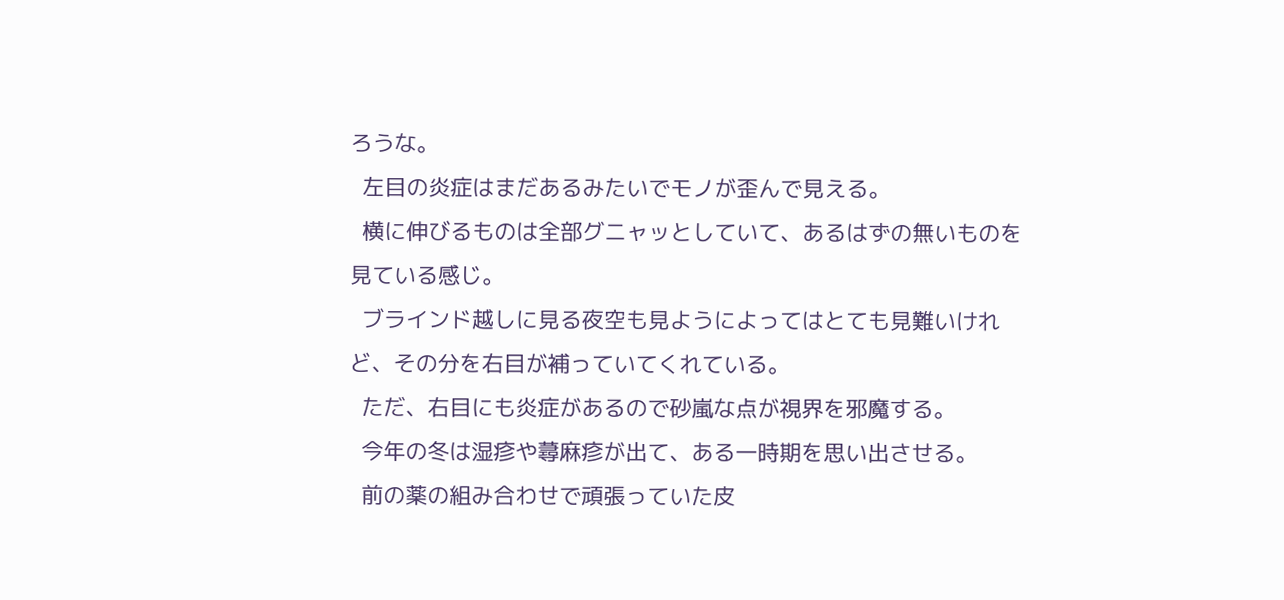ろうな。
  左目の炎症はまだあるみたいでモノが歪んで見える。
  横に伸びるものは全部グニャッとしていて、あるはずの無いものを見ている感じ。
  ブラインド越しに見る夜空も見ようによってはとても見難いけれど、その分を右目が補っていてくれている。
  ただ、右目にも炎症があるので砂嵐な点が視界を邪魔する。
  今年の冬は湿疹や蕁麻疹が出て、ある一時期を思い出させる。
  前の薬の組み合わせで頑張っていた皮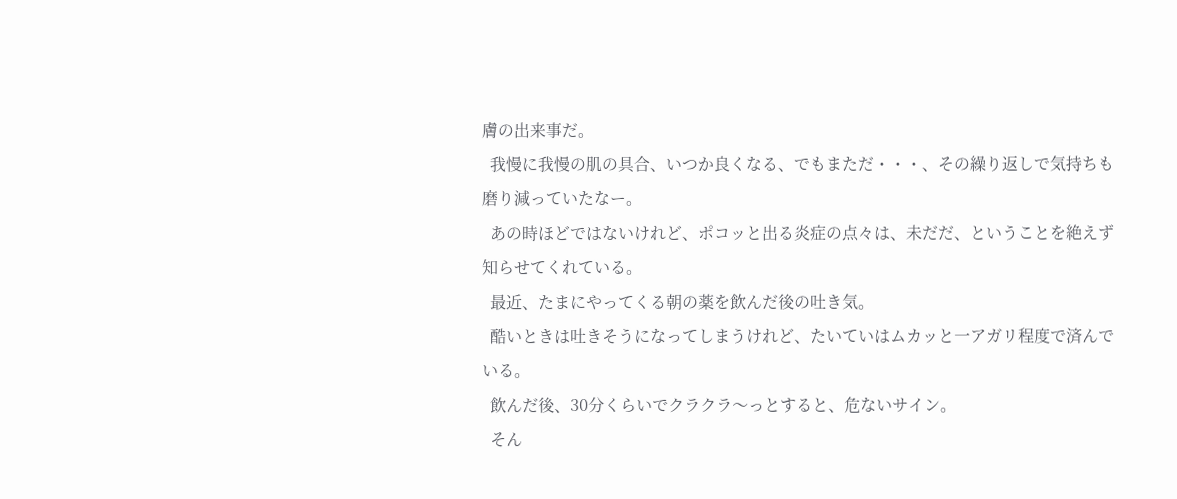膚の出来事だ。
  我慢に我慢の肌の具合、いつか良くなる、でもまただ・・・、その繰り返しで気持ちも磨り減っていたなー。
  あの時ほどではないけれど、ポコッと出る炎症の点々は、未だだ、ということを絶えず知らせてくれている。
  最近、たまにやってくる朝の薬を飲んだ後の吐き気。
  酷いときは吐きそうになってしまうけれど、たいていはムカッと一アガリ程度で済んでいる。
  飲んだ後、30分くらいでクラクラ〜っとすると、危ないサイン。
  そん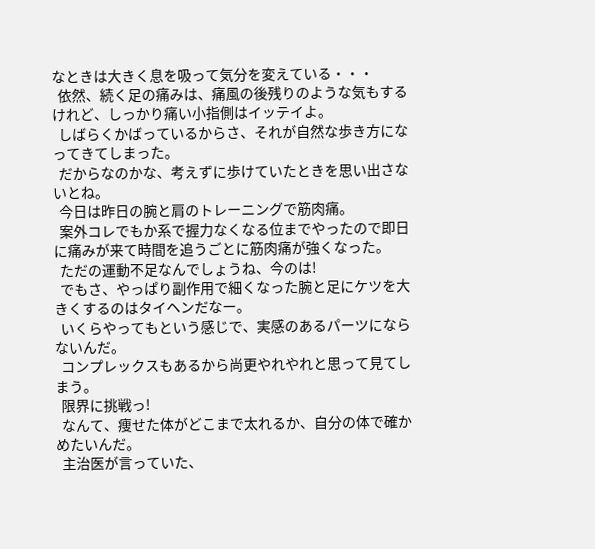なときは大きく息を吸って気分を変えている・・・
  依然、続く足の痛みは、痛風の後残りのような気もするけれど、しっかり痛い小指側はイッテイよ。
  しばらくかばっているからさ、それが自然な歩き方になってきてしまった。
  だからなのかな、考えずに歩けていたときを思い出さないとね。
  今日は昨日の腕と肩のトレーニングで筋肉痛。
  案外コレでもか系で握力なくなる位までやったので即日に痛みが来て時間を追うごとに筋肉痛が強くなった。
  ただの運動不足なんでしょうね、今のは!
  でもさ、やっぱり副作用で細くなった腕と足にケツを大きくするのはタイヘンだなー。
  いくらやってもという感じで、実感のあるパーツにならないんだ。
  コンプレックスもあるから尚更やれやれと思って見てしまう。
  限界に挑戦っ!
  なんて、痩せた体がどこまで太れるか、自分の体で確かめたいんだ。
  主治医が言っていた、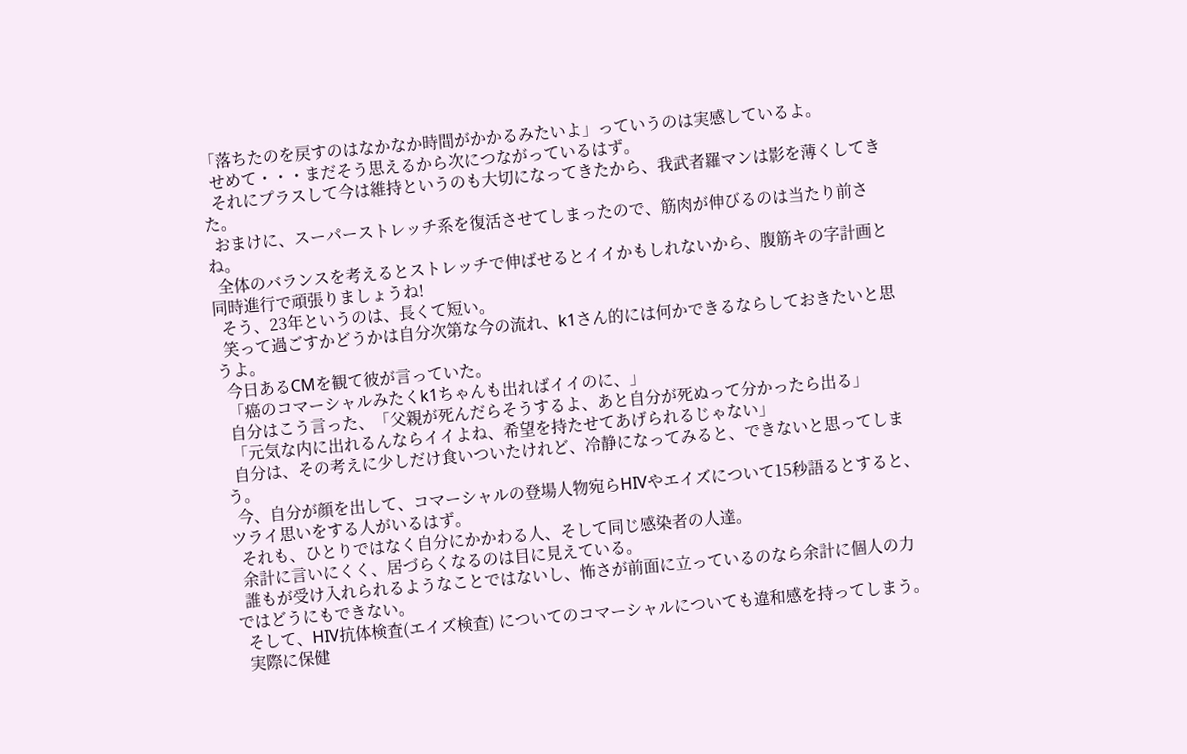「落ちたのを戻すのはなかなか時間がかかるみたいよ」っていうのは実感しているよ。
  せめて・・・まだそう思えるから次につながっているはず。
  それにプラスして今は維持というのも大切になってきたから、我武者羅マンは影を薄くしてきた。
  おまけに、スーパーストレッチ系を復活させてしまったので、筋肉が伸びるのは当たり前さね。
  全体のバランスを考えるとストレッチで伸ばせるとイイかもしれないから、腹筋キの字計画と同時進行で頑張りましょうね!
  そう、23年というのは、長くて短い。
  笑って過ごすかどうかは自分次第な今の流れ、k1さん的には何かできるならしておきたいと思うよ。
  今日あるCMを観て彼が言っていた。
  「癌のコマーシャルみたくk1ちゃんも出ればイイのに、」
  自分はこう言った、「父親が死んだらそうするよ、あと自分が死ぬって分かったら出る」
  「元気な内に出れるんならイイよね、希望を持たせてあげられるじゃない」
  自分は、その考えに少しだけ食いついたけれど、冷静になってみると、できないと思ってしまう。
  今、自分が顔を出して、コマーシャルの登場人物宛らHIVやエイズについて15秒語るとすると、ツライ思いをする人がいるはず。
  それも、ひとりではなく自分にかかわる人、そして同じ感染者の人達。
  余計に言いにくく、居づらくなるのは目に見えている。
  誰もが受け入れられるようなことではないし、怖さが前面に立っているのなら余計に個人の力ではどうにもできない。
  そして、HIV抗体検査(エイズ検査) についてのコマーシャルについても違和感を持ってしまう。
  実際に保健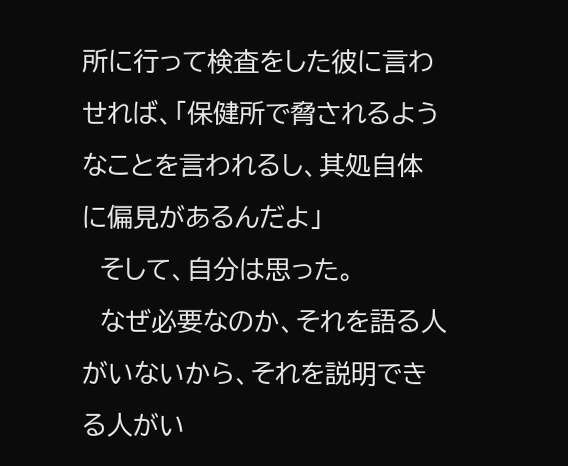所に行って検査をした彼に言わせれば、「保健所で脅されるようなことを言われるし、其処自体に偏見があるんだよ」
  そして、自分は思った。
  なぜ必要なのか、それを語る人がいないから、それを説明できる人がい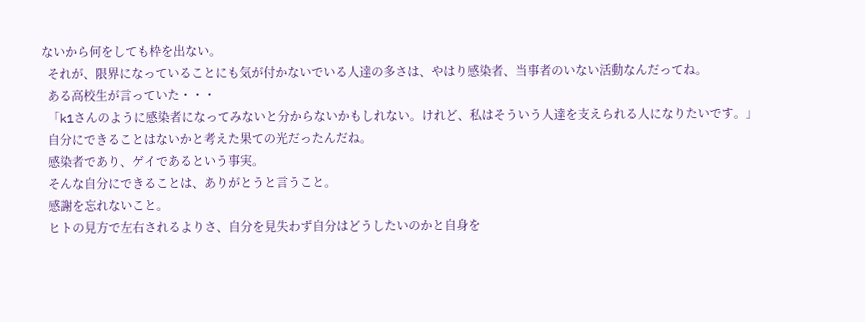ないから何をしても枠を出ない。
  それが、限界になっていることにも気が付かないでいる人達の多さは、やはり感染者、当事者のいない活動なんだってね。
  ある高校生が言っていた・・・
  「k1さんのように感染者になってみないと分からないかもしれない。けれど、私はそういう人達を支えられる人になりたいです。」
  自分にできることはないかと考えた果ての光だったんだね。
  感染者であり、ゲイであるという事実。
  そんな自分にできることは、ありがとうと言うこと。
  感謝を忘れないこと。
  ヒトの見方で左右されるよりさ、自分を見失わず自分はどうしたいのかと自身を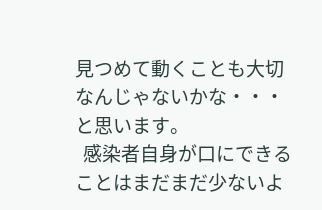見つめて動くことも大切なんじゃないかな・・・と思います。
  感染者自身が口にできることはまだまだ少ないよ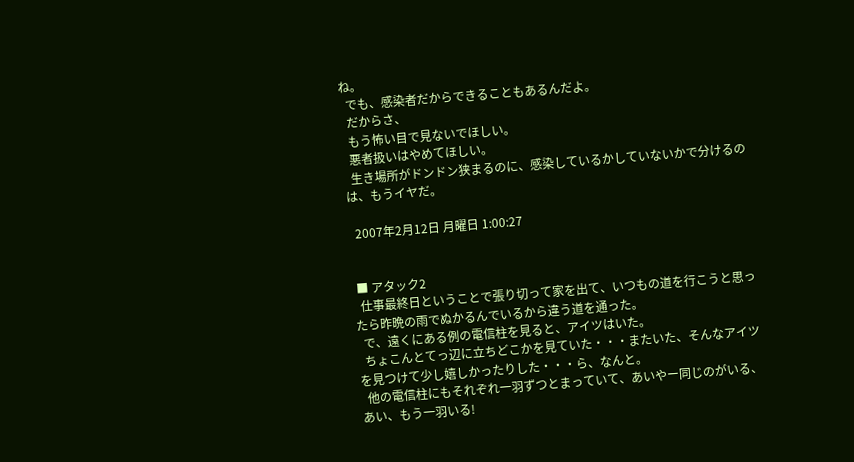ね。
  でも、感染者だからできることもあるんだよ。
  だからさ、
  もう怖い目で見ないでほしい。
  悪者扱いはやめてほしい。
  生き場所がドンドン狭まるのに、感染しているかしていないかで分けるのは、もうイヤだ。

  2007年2月12日 月曜日 1:00:27


 ■ アタック2
  仕事最終日ということで張り切って家を出て、いつもの道を行こうと思ったら昨晩の雨でぬかるんでいるから違う道を通った。
  で、遠くにある例の電信柱を見ると、アイツはいた。
  ちょこんとてっ辺に立ちどこかを見ていた・・・またいた、そんなアイツを見つけて少し嬉しかったりした・・・ら、なんと。
  他の電信柱にもそれぞれ一羽ずつとまっていて、あいやー同じのがいる、あい、もう一羽いる!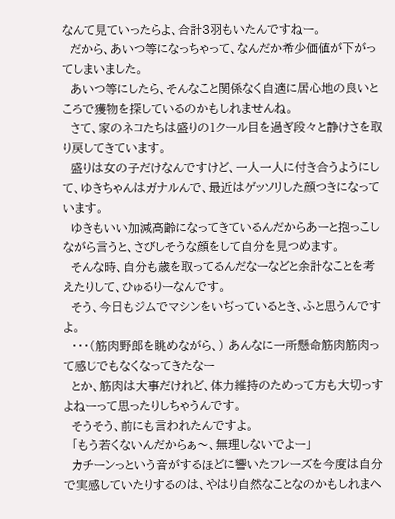なんて見ていったらよ、合計3羽もいたんですねー。
  だから、あいつ等になっちゃって、なんだか希少価値が下がってしまいました。
  あいつ等にしたら、そんなこと関係なく自適に居心地の良いところで獲物を探しているのかもしれませんね。
  さて、家のネコたちは盛りの1クール目を過ぎ段々と静けさを取り戻してきています。
  盛りは女の子だけなんですけど、一人一人に付き合うようにして、ゆきちゃんはガナルんで、最近はゲッソリした顔つきになっています。
  ゆきもいい加減高齢になってきているんだからあーと抱っこしながら言うと、さびしそうな顔をして自分を見つめます。
  そんな時、自分も歳を取ってるんだなーなどと余計なことを考えたりして、ひゅるりーなんです。
  そう、今日もジムでマシンをいぢっているとき、ふと思うんですよ。
  ・・・(筋肉野郎を眺めながら、) あんなに一所懸命筋肉筋肉って感じでもなくなってきたなー
  とか、筋肉は大事だけれど、体力維持のためって方も大切っすよねーって思ったりしちゃうんです。
  そうそう、前にも言われたんですよ。
  「もう若くないんだからぁ〜、無理しないでよー」
  カチーンっという音がするほどに響いたフレーズを今度は自分で実感していたりするのは、やはり自然なことなのかもしれまへ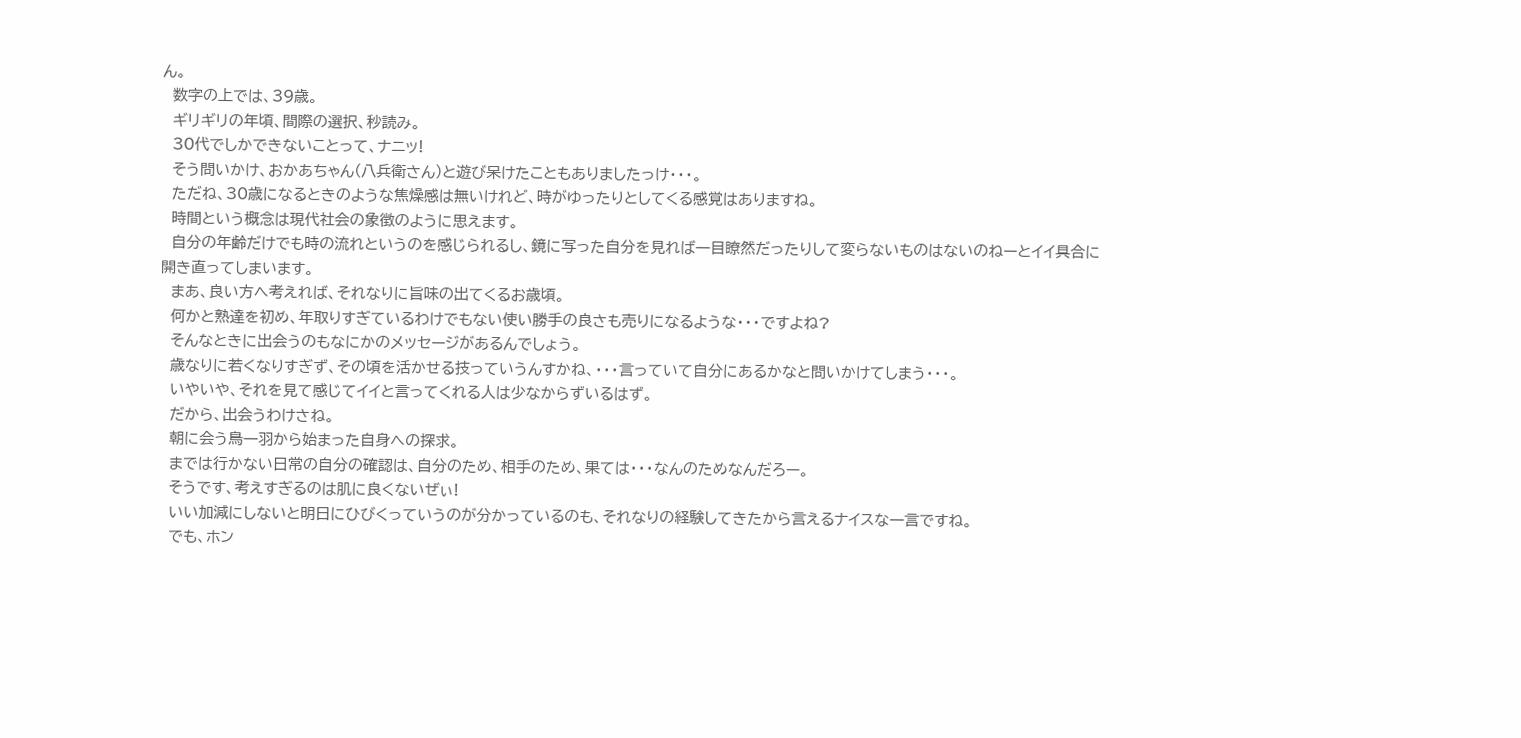ん。
  数字の上では、39歳。
  ギリギリの年頃、間際の選択、秒読み。
  30代でしかできないことって、ナニッ!
  そう問いかけ、おかあちゃん(八兵衛さん)と遊び呆けたこともありましたっけ・・・。
  ただね、30歳になるときのような焦燥感は無いけれど、時がゆったりとしてくる感覚はありますね。
  時間という概念は現代社会の象徴のように思えます。
  自分の年齢だけでも時の流れというのを感じられるし、鏡に写った自分を見れば一目瞭然だったりして変らないものはないのねーとイイ具合に開き直ってしまいます。
  まあ、良い方へ考えれば、それなりに旨味の出てくるお歳頃。
  何かと熟達を初め、年取りすぎているわけでもない使い勝手の良さも売りになるような・・・ですよね?
  そんなときに出会うのもなにかのメッセージがあるんでしょう。
  歳なりに若くなりすぎず、その頃を活かせる技っていうんすかね、・・・言っていて自分にあるかなと問いかけてしまう・・・。
  いやいや、それを見て感じてイイと言ってくれる人は少なからずいるはず。
  だから、出会うわけさね。
  朝に会う鳥一羽から始まった自身への探求。
  までは行かない日常の自分の確認は、自分のため、相手のため、果ては・・・なんのためなんだろー。
  そうです、考えすぎるのは肌に良くないぜぃ!
  いい加減にしないと明日にひびくっていうのが分かっているのも、それなりの経験してきたから言えるナイスな一言ですね。
  でも、ホン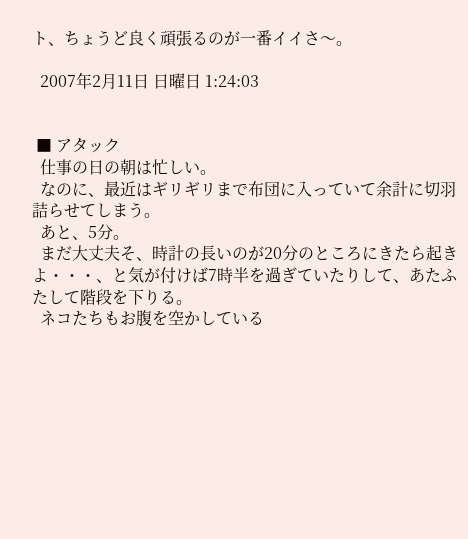ト、ちょうど良く頑張るのが一番イイさ〜。

  2007年2月11日 日曜日 1:24:03


 ■ アタック
  仕事の日の朝は忙しい。
  なのに、最近はギリギリまで布団に入っていて余計に切羽詰らせてしまう。
  あと、5分。
  まだ大丈夫そ、時計の長いのが20分のところにきたら起きよ・・・、と気が付けば7時半を過ぎていたりして、あたふたして階段を下りる。
  ネコたちもお腹を空かしている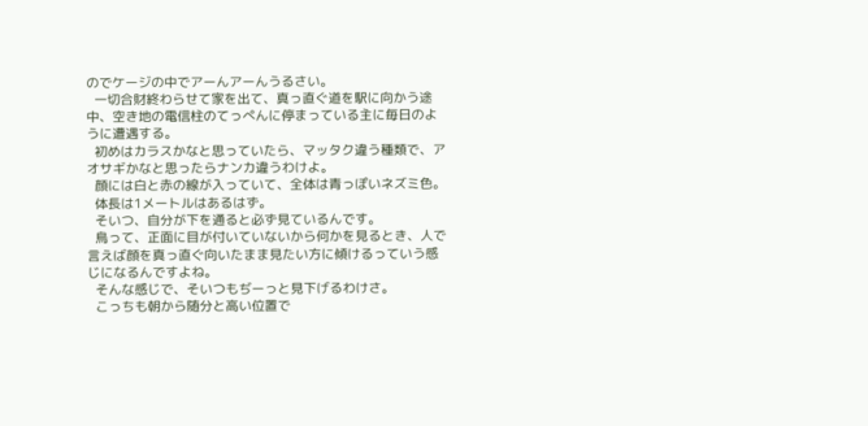のでケージの中でアーんアーんうるさい。
  一切合財終わらせて家を出て、真っ直ぐ道を駅に向かう途中、空き地の電信柱のてっぺんに停まっている主に毎日のように遭遇する。
  初めはカラスかなと思っていたら、マッタク違う種類で、アオサギかなと思ったらナンカ違うわけよ。
  顔には白と赤の線が入っていて、全体は青っぽいネズミ色。
  体長は1メートルはあるはず。
  そいつ、自分が下を通ると必ず見ているんです。
  鳥って、正面に目が付いていないから何かを見るとき、人で言えば顔を真っ直ぐ向いたまま見たい方に傾けるっていう感じになるんですよね。
  そんな感じで、そいつもぢーっと見下げるわけさ。
  こっちも朝から随分と高い位置で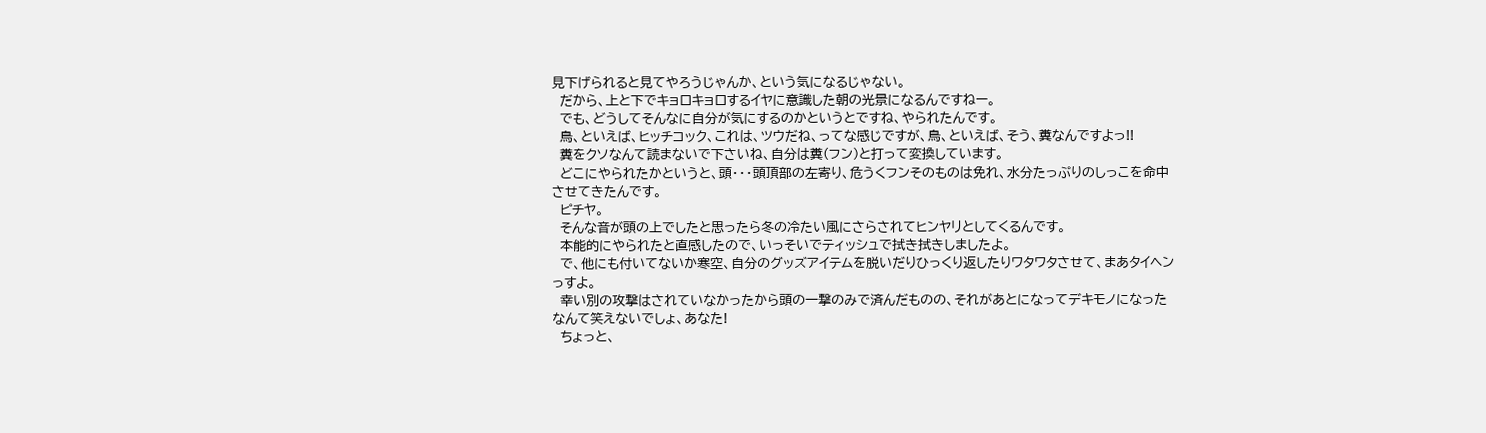見下げられると見てやろうじゃんか、という気になるじゃない。
  だから、上と下でキョロキョロするイヤに意識した朝の光景になるんですねー。
  でも、どうしてそんなに自分が気にするのかというとですね、やられたんです。
  鳥、といえば、ヒッチコック、これは、ツウだね、ってな感じですが、鳥、といえば、そう、糞なんですよっ!!
  糞をクソなんて読まないで下さいね、自分は糞(フン)と打って変換しています。
  どこにやられたかというと、頭・・・頭頂部の左寄り、危うくフンそのものは免れ、水分たっぷりのしっこを命中させてきたんです。
  ピチヤ。
  そんな音が頭の上でしたと思ったら冬の冷たい風にさらされてヒンヤリとしてくるんです。
  本能的にやられたと直感したので、いっそいでティッシュで拭き拭きしましたよ。
  で、他にも付いてないか寒空、自分のグッズアイテムを脱いだりひっくり返したりワタワタさせて、まあタイヘンっすよ。
  幸い別の攻撃はされていなかったから頭の一撃のみで済んだものの、それがあとになってデキモノになったなんて笑えないでしょ、あなた!
  ちょっと、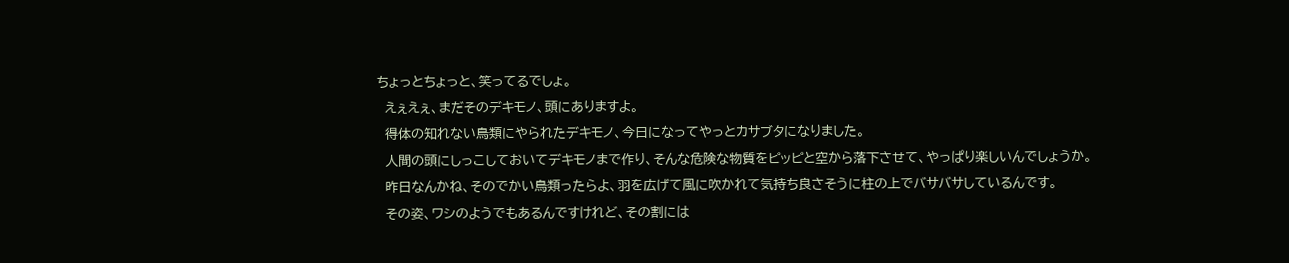ちょっとちょっと、笑ってるでしょ。
  えぇえぇ、まだそのデキモノ、頭にありますよ。
  得体の知れない鳥類にやられたデキモノ、今日になってやっとカサブタになりました。
  人間の頭にしっこしておいてデキモノまで作り、そんな危険な物質をピッピと空から落下させて、やっぱり楽しいんでしょうか。
  昨日なんかね、そのでかい鳥類ったらよ、羽を広げて風に吹かれて気持ち良さそうに柱の上でバサバサしているんです。
  その姿、ワシのようでもあるんですけれど、その割には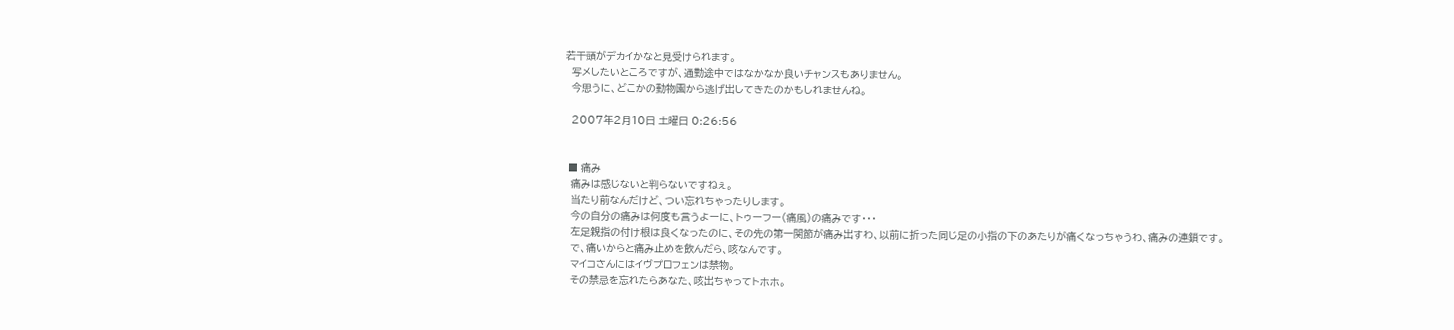若干頭がデカイかなと見受けられます。
  写メしたいところですが、通勤途中ではなかなか良いチャンスもありません。
  今思うに、どこかの動物園から逃げ出してきたのかもしれませんね。

  2007年2月10日 土曜日 0:26:56


 ■ 痛み
  痛みは感じないと判らないですねぇ。
  当たり前なんだけど、つい忘れちゃったりします。
  今の自分の痛みは何度も言うよーに、トゥーフー(痛風)の痛みです・・・
  左足親指の付け根は良くなったのに、その先の第一関節が痛み出すわ、以前に折った同じ足の小指の下のあたりが痛くなっちゃうわ、痛みの連鎖です。
  で、痛いからと痛み止めを飲んだら、咳なんです。
  マイコさんにはイヴプロフェンは禁物。
  その禁忌を忘れたらあなた、咳出ちゃってトホホ。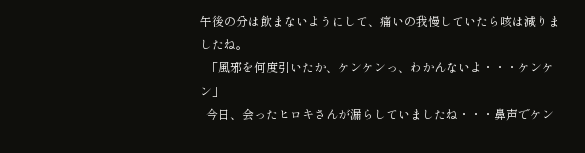午後の分は飲まないようにして、痛いの我慢していたら咳は減りましたね。
  「風邪を何度引いたか、ケンケンっ、わかんないよ・・・ケンケン」
  今日、会ったヒロキさんが漏らしていましたね・・・鼻声でケン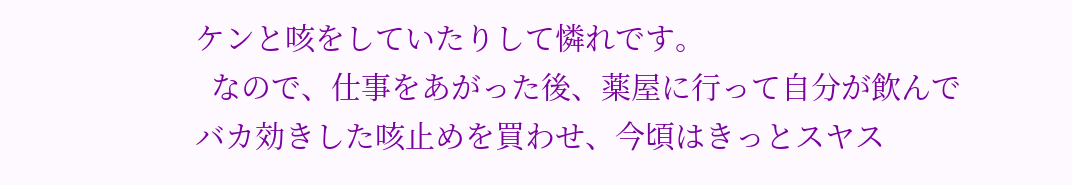ケンと咳をしていたりして憐れです。
  なので、仕事をあがった後、薬屋に行って自分が飲んでバカ効きした咳止めを買わせ、今頃はきっとスヤス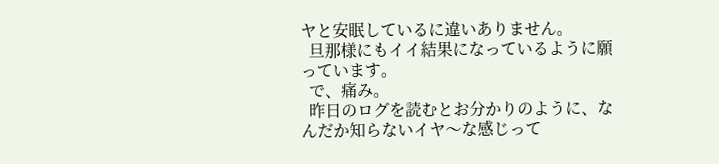ヤと安眠しているに違いありません。
  旦那様にもイイ結果になっているように願っています。
  で、痛み。
  昨日のログを読むとお分かりのように、なんだか知らないイヤ〜な感じって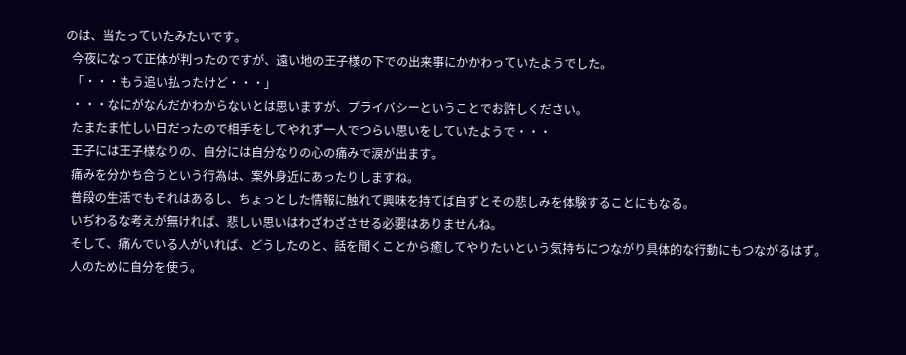のは、当たっていたみたいです。
  今夜になって正体が判ったのですが、遠い地の王子様の下での出来事にかかわっていたようでした。
  「・・・もう追い払ったけど・・・」
  ・・・なにがなんだかわからないとは思いますが、プライバシーということでお許しください。
  たまたま忙しい日だったので相手をしてやれず一人でつらい思いをしていたようで・・・
  王子には王子様なりの、自分には自分なりの心の痛みで涙が出ます。
  痛みを分かち合うという行為は、案外身近にあったりしますね。
  普段の生活でもそれはあるし、ちょっとした情報に触れて興味を持てば自ずとその悲しみを体験することにもなる。
  いぢわるな考えが無ければ、悲しい思いはわざわざさせる必要はありませんね。
  そして、痛んでいる人がいれば、どうしたのと、話を聞くことから癒してやりたいという気持ちにつながり具体的な行動にもつながるはず。
  人のために自分を使う。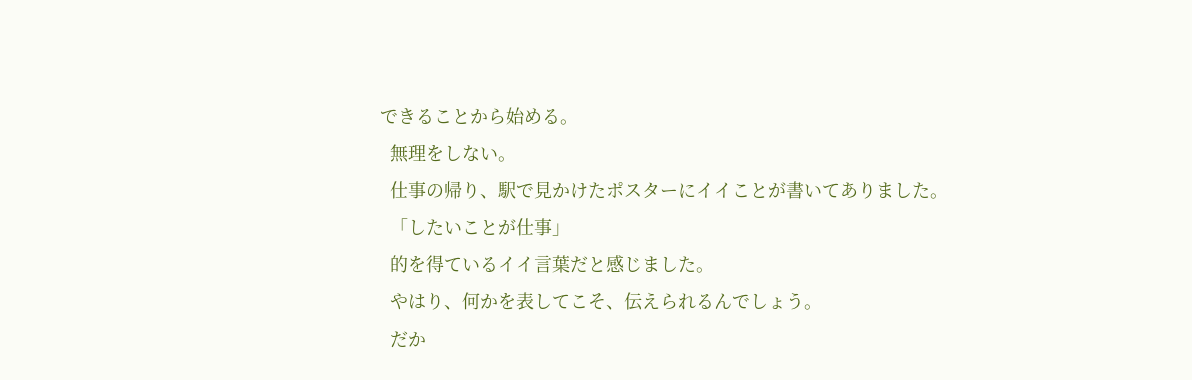できることから始める。
  無理をしない。
  仕事の帰り、駅で見かけたポスターにイイことが書いてありました。
  「したいことが仕事」
  的を得ているイイ言葉だと感じました。
  やはり、何かを表してこそ、伝えられるんでしょう。
  だか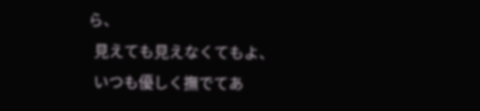ら、
  見えても見えなくてもよ、
  いつも優しく撫でてあ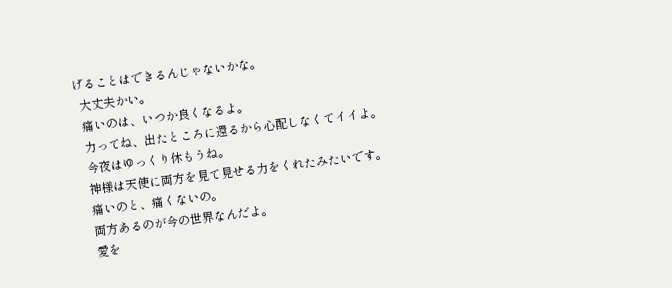げることはできるんじゃないかな。
  大丈夫かい。
  痛いのは、いつか良くなるよ。
  力ってね、出たところに還るから心配しなくてイイよ。
  今夜はゆっくり休もうね。
  神様は天使に両方を見て見せる力をくれたみたいです。
  痛いのと、痛くないの。
  両方あるのが今の世界なんだよ。
  愛を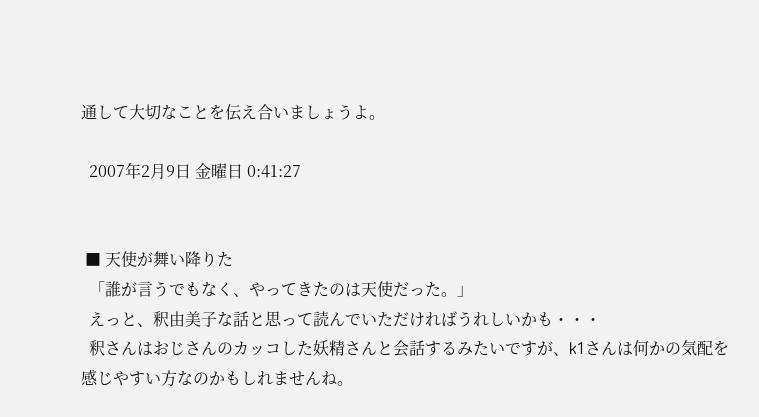通して大切なことを伝え合いましょうよ。

  2007年2月9日 金曜日 0:41:27


 ■ 天使が舞い降りた
  「誰が言うでもなく、やってきたのは天使だった。」
  えっと、釈由美子な話と思って読んでいただければうれしいかも・・・
  釈さんはおじさんのカッコした妖精さんと会話するみたいですが、k1さんは何かの気配を感じやすい方なのかもしれませんね。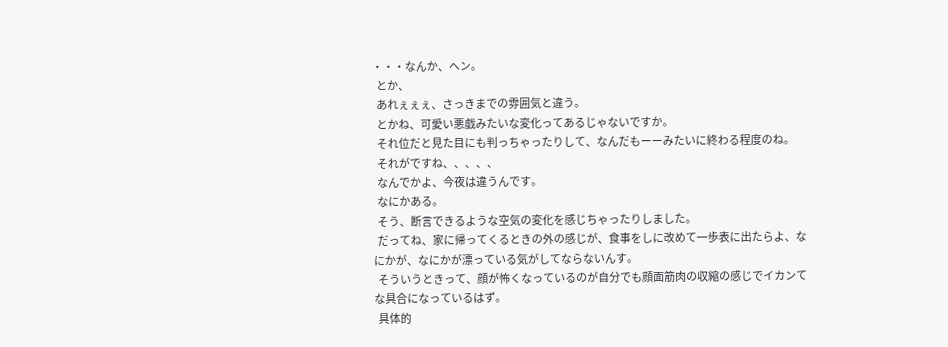・・・なんか、ヘン。
  とか、
  あれぇぇぇ、さっきまでの雰囲気と違う。
  とかね、可愛い悪戯みたいな変化ってあるじゃないですか。
  それ位だと見た目にも判っちゃったりして、なんだもーーみたいに終わる程度のね。
  それがですね、、、、、
  なんでかよ、今夜は違うんです。
  なにかある。
  そう、断言できるような空気の変化を感じちゃったりしました。
  だってね、家に帰ってくるときの外の感じが、食事をしに改めて一歩表に出たらよ、なにかが、なにかが漂っている気がしてならないんす。
  そういうときって、顔が怖くなっているのが自分でも顔面筋肉の収縮の感じでイカンてな具合になっているはず。
  具体的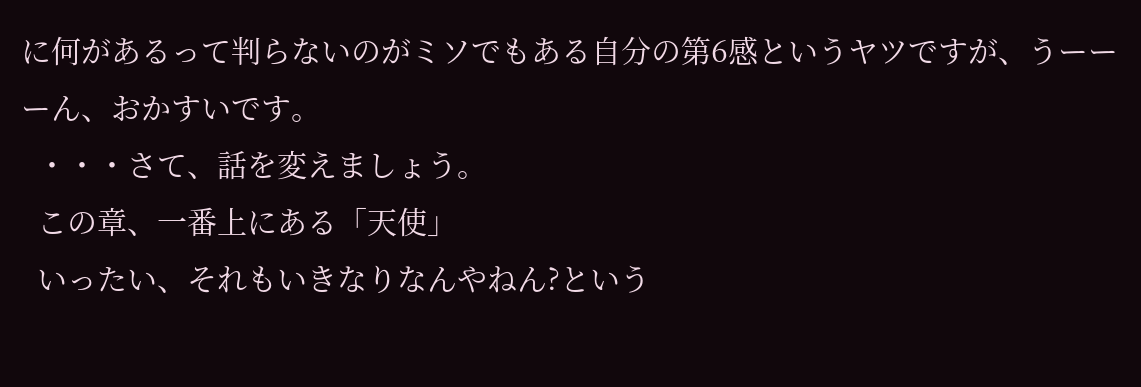に何があるって判らないのがミソでもある自分の第6感というヤツですが、うーーーん、おかすいです。
  ・・・さて、話を変えましょう。
  この章、一番上にある「天使」
  いったい、それもいきなりなんやねん?という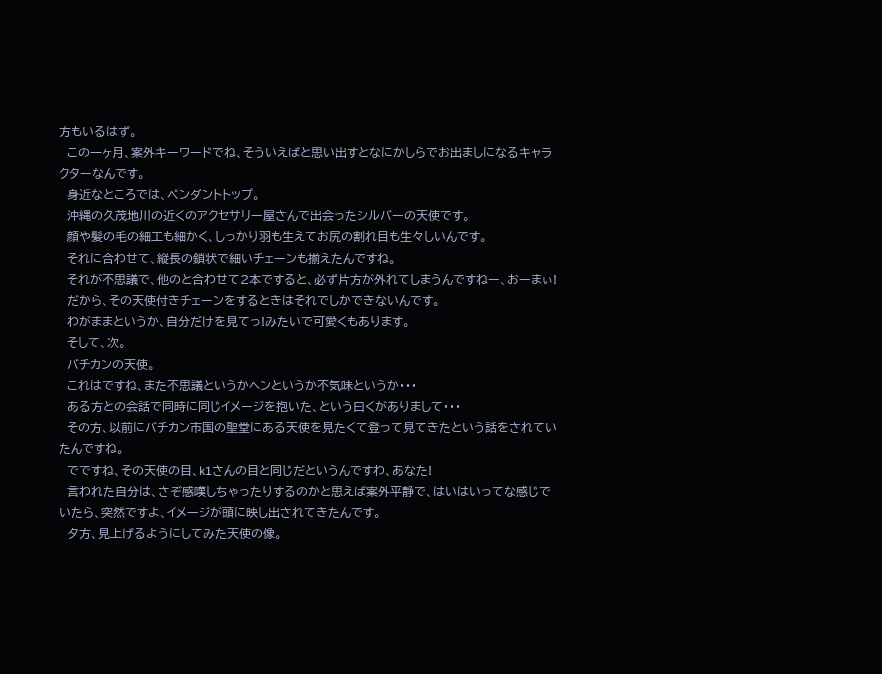方もいるはず。
  この一ヶ月、案外キーワードでね、そういえばと思い出すとなにかしらでお出ましになるキャラクターなんです。
  身近なところでは、ペンダントトップ。
  沖縄の久茂地川の近くのアクセサリー屋さんで出会ったシルバーの天使です。
  顔や髪の毛の細工も細かく、しっかり羽も生えてお尻の割れ目も生々しいんです。
  それに合わせて、縦長の鎖状で細いチェーンも揃えたんですね。
  それが不思議で、他のと合わせて2本ですると、必ず片方が外れてしまうんですねー、おーまぃ!
  だから、その天使付きチェーンをするときはそれでしかできないんです。
  わがままというか、自分だけを見てっ!みたいで可愛くもあります。
  そして、次。
  バチカンの天使。
  これはですね、また不思議というかヘンというか不気味というか・・・
  ある方との会話で同時に同じイメージを抱いた、という曰くがありまして・・・
  その方、以前にバチカン市国の聖堂にある天使を見たくて登って見てきたという話をされていたんですね。
  でですね、その天使の目、k1さんの目と同じだというんですわ、あなた!
  言われた自分は、さぞ感嘆しちゃったりするのかと思えば案外平静で、はいはいってな感じでいたら、突然ですよ、イメージが頭に映し出されてきたんです。
  夕方、見上げるようにしてみた天使の像。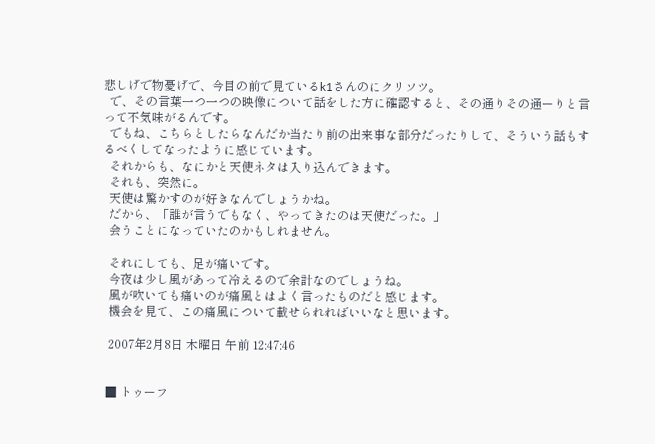悲しげで物憂げで、今目の前で見ているk1さんのにクリソツ。
  で、その言葉一つ一つの映像について話をした方に確認すると、その通りその通ーりと言って不気味がるんです。
  でもね、こちらとしたらなんだか当たり前の出来事な部分だったりして、そういう話もするべくしてなったように感じています。
  それからも、なにかと天使ネタは入り込んできます。
  それも、突然に。
  天使は驚かすのが好きなんでしょうかね。
  だから、「誰が言うでもなく、やってきたのは天使だった。」
  会うことになっていたのかもしれません。

  それにしても、足が痛いです。
  今夜は少し風があって冷えるので余計なのでしょうね。
  風が吹いても痛いのが痛風とはよく言ったものだと感じます。
  機会を見て、この痛風について載せられればいいなと思います。

  2007年2月8日 木曜日 午前 12:47:46


 ■ トゥーフ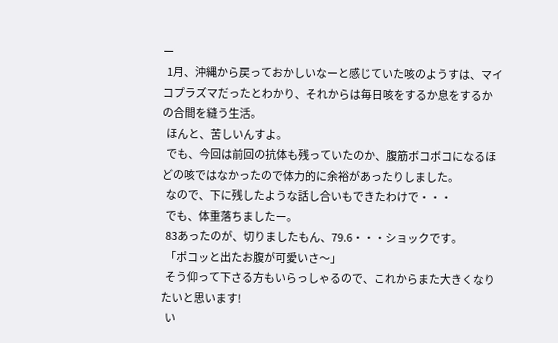ー
  1月、沖縄から戻っておかしいなーと感じていた咳のようすは、マイコプラズマだったとわかり、それからは毎日咳をするか息をするかの合間を縫う生活。
  ほんと、苦しいんすよ。
  でも、今回は前回の抗体も残っていたのか、腹筋ボコボコになるほどの咳ではなかったので体力的に余裕があったりしました。
  なので、下に残したような話し合いもできたわけで・・・
  でも、体重落ちましたー。
  83あったのが、切りましたもん、79.6・・・ショックです。
  「ポコッと出たお腹が可愛いさ〜」
  そう仰って下さる方もいらっしゃるので、これからまた大きくなりたいと思います!
  い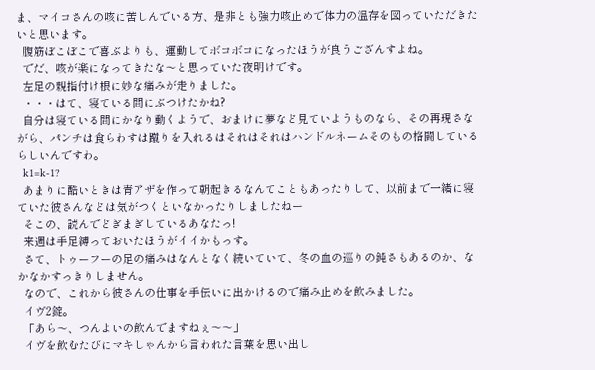ま、マイコさんの咳に苦しんでいる方、是非とも強力咳止めで体力の温存を図っていただきたいと思います。
  腹筋ぼこぼこで喜ぶよりも、運動してボコボコになったほうが良うござんすよね。
  でだ、咳が楽になってきたな〜と思っていた夜明けです。
  左足の親指付け根に妙な痛みが走りました。
  ・・・はて、寝ている間にぶつけたかね?
  自分は寝ている間にかなり動くようで、おまけに夢など見ていようものなら、その再現さながら、パンチは食らわすは蹴りを入れるはそれはそれはハンドルネームそのもの格闘しているらしいんですわ。
  k1=k-1?
  あまりに酷いときは青アザを作って朝起きるなんてこともあったりして、以前まで一緒に寝ていた彼さんなどは気がつくといなかったりしましたねー
  そこの、読んでどぎまぎしているあなたっ!
  来週は手足縛っておいたほうがイイかもっす。
  さて、トゥーフーの足の痛みはなんとなく続いていて、冬の血の巡りの鈍さもあるのか、なかなかすっきりしません。
  なので、これから彼さんの仕事を手伝いに出かけるので痛み止めを飲みました。
  イヴ2錠。
  「あら〜、つんよいの飲んでますねぇ〜〜」
  イヴを飲むたびにマキしゃんから言われた言葉を思い出し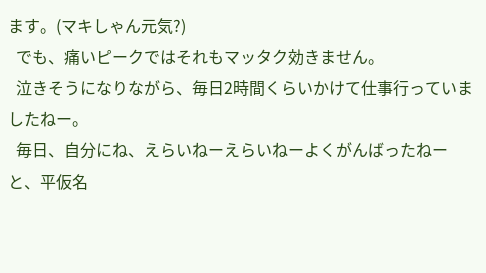ます。(マキしゃん元気?)
  でも、痛いピークではそれもマッタク効きません。
  泣きそうになりながら、毎日2時間くらいかけて仕事行っていましたねー。
  毎日、自分にね、えらいねーえらいねーよくがんばったねーと、平仮名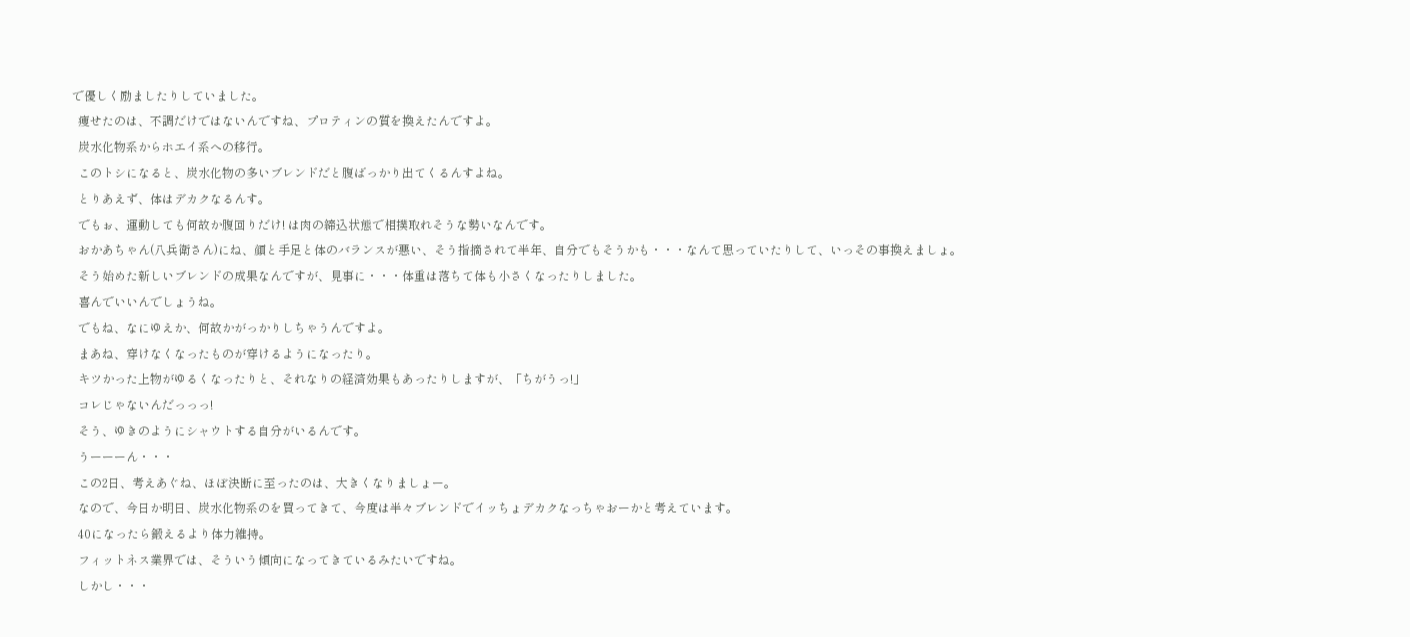で優しく励ましたりしていました。
  痩せたのは、不調だけではないんですね、プロティンの質を換えたんですよ。
  炭水化物系からホエイ系への移行。
  このトシになると、炭水化物の多いブレンドだと腹ばっかり出てくるんすよね。
  とりあえず、体はデカクなるんす。
  でもぉ、運動しても何故か腹回りだけ! は肉の締込状態で相撲取れそうな勢いなんです。
  おかあちゃん(八兵衛さん)にね、顔と手足と体のバランスが悪い、そう指摘されて半年、自分でもそうかも・・・なんて思っていたりして、いっその事換えましょ。
  そう始めた新しいブレンドの成果なんですが、見事に・・・体重は落ちて体も小さくなったりしました。
  喜んでいいんでしょうね。
  でもね、なにゆえか、何故かがっかりしちゃうんですよ。
  まあね、穿けなくなったものが穿けるようになったり。
  キツかった上物がゆるくなったりと、それなりの経済効果もあったりしますが、「ちがうっ!」
  コレじゃないんだっっっ!
  そう、ゆきのようにシャウトする自分がいるんです。
  うーーーん・・・
  この2日、考えあぐね、ほぼ決断に至ったのは、大きくなりましょー。
  なので、今日か明日、炭水化物系のを買ってきて、今度は半々ブレンドでイッちょデカクなっちゃおーかと考えています。
  40になったら鍛えるより体力維持。
  フィットネス業界では、そういう傾向になってきているみたいですね。
  しかし・・・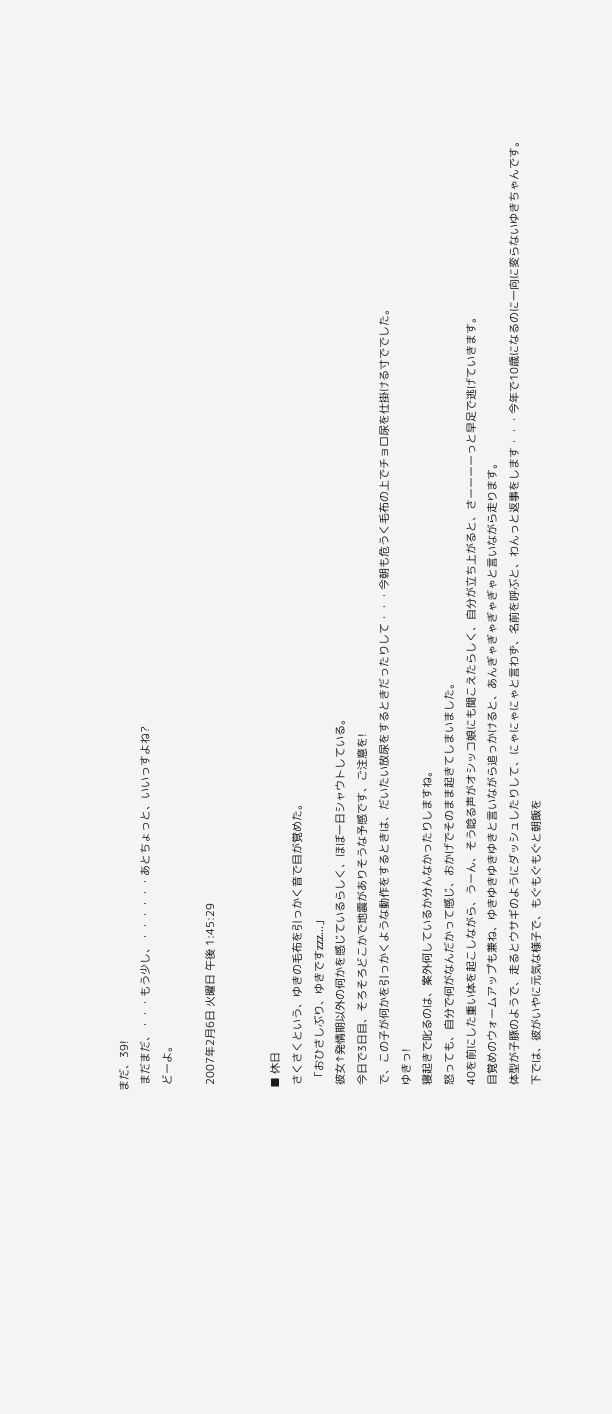まだ、39!
  まだまだ、・・・もう少し、・・・・・・あとちょっと、いいっすよね?
  どーよ。

  2007年2月6日 火曜日 午後 1:45:29


 ■ 休日
  さくさくという、ゆきの毛布を引っかく音で目が覚めた。
   「おひさしぶり、ゆきですzzz...」
  彼女↑発情期以外の何かを感じているらしく、ほぼ一日シャウトしている。
  今日で3日目、そろそろどこかで地震がありそうな予感です、ご注意を!
  で、この子が何かを引っかくような動作をするときは、だいたい放尿をするときだったりして・・・今朝も危うく毛布の上でチョロ尿を仕掛ける寸ででした。
  ゆきっ!
  寝起きで叱るのは、案外何しているか分んなかったりしますね。
  怒っても、自分で何がなんだかって感じ、おかげでそのまま起きてしまいました。
  40を前にした重い体を起こしながら、うーん、そう唸る声がオシッコ娘にも聞こえたらしく、自分が立ち上がると、さーーーーっと早足で逃げていきます。
  目覚めのウォームアップも兼ね、ゆきゆきゆきゆきと言いながら追っかけると、あんぎゃぎゃぎゃぎゃと言いながら走ります。
  体型が子豚のようで、走るとウサギのようにダッシュしたりして、にゃにゃにゃと言わず、名前を呼ぶと、わんっと返事をします・・・今年で10歳になるのに一向に変らないゆきちゃんです。
  下では、彼がいやに元気な様子で、もぐもぐもぐと朝飯を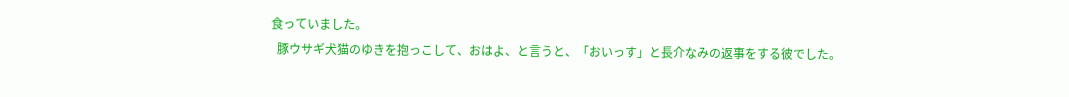食っていました。
  豚ウサギ犬猫のゆきを抱っこして、おはよ、と言うと、「おいっす」と長介なみの返事をする彼でした。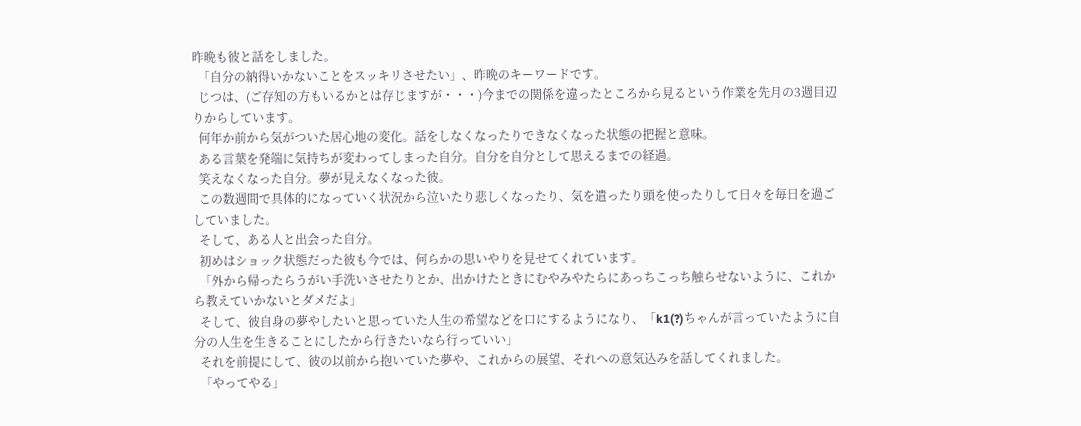昨晩も彼と話をしました。
  「自分の納得いかないことをスッキリさせたい」、昨晩のキーワードです。
  じつは、(ご存知の方もいるかとは存じますが・・・)今までの関係を違ったところから見るという作業を先月の3週目辺りからしています。
  何年か前から気がついた居心地の変化。話をしなくなったりできなくなった状態の把握と意味。
  ある言葉を発端に気持ちが変わってしまった自分。自分を自分として思えるまでの経過。
  笑えなくなった自分。夢が見えなくなった彼。
  この数週間で具体的になっていく状況から泣いたり悲しくなったり、気を遣ったり頭を使ったりして日々を毎日を過ごしていました。
  そして、ある人と出会った自分。
  初めはショック状態だった彼も今では、何らかの思いやりを見せてくれています。
  「外から帰ったらうがい手洗いさせたりとか、出かけたときにむやみやたらにあっちこっち触らせないように、これから教えていかないとダメだよ」
  そして、彼自身の夢やしたいと思っていた人生の希望などを口にするようになり、「k1(?)ちゃんが言っていたように自分の人生を生きることにしたから行きたいなら行っていい」
  それを前提にして、彼の以前から抱いていた夢や、これからの展望、それへの意気込みを話してくれました。
  「やってやる」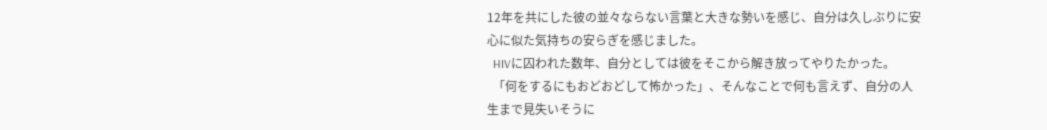12年を共にした彼の並々ならない言葉と大きな勢いを感じ、自分は久しぶりに安心に似た気持ちの安らぎを感じました。
  HIVに囚われた数年、自分としては彼をそこから解き放ってやりたかった。
  「何をするにもおどおどして怖かった」、そんなことで何も言えず、自分の人生まで見失いそうに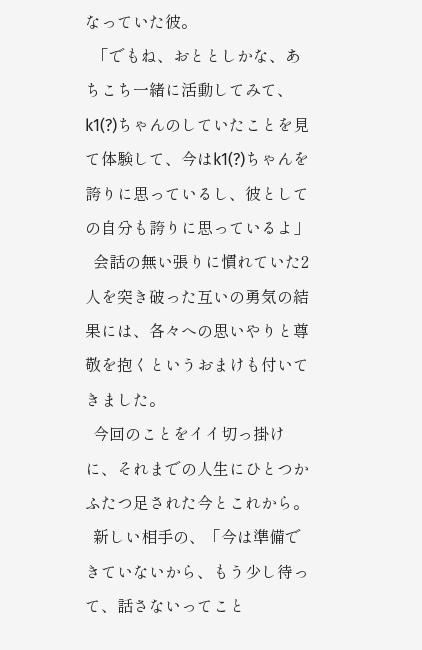なっていた彼。
  「でもね、おととしかな、あちこち一緒に活動してみて、k1(?)ちゃんのしていたことを見て体験して、今はk1(?)ちゃんを誇りに思っているし、彼としての自分も誇りに思っているよ」
  会話の無い張りに慣れていた2人を突き破った互いの勇気の結果には、各々への思いやりと尊敬を抱くというおまけも付いてきました。
  今回のことをイイ切っ掛けに、それまでの人生にひとつかふたつ足された今とこれから。
  新しい相手の、「今は準備できていないから、もう少し待って、話さないってこと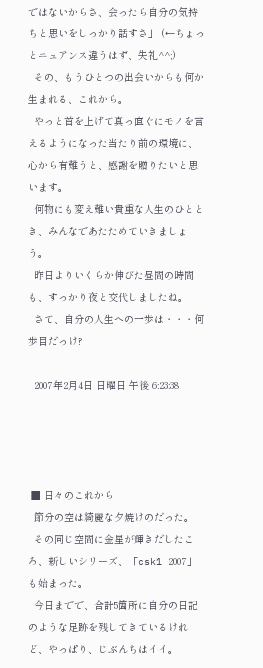ではないからさ、会ったら自分の気持ちと思いをしっかり話すさ」 (←ちょっとニュアンス違うはず、失礼^^;)
  その、もうひとつの出会いからも何か生まれる、これから。
  やっと首を上げて真っ直ぐにモノを言えるようになった当たり前の環境に、心から有難うと、感謝を贈りたいと思います。
  何物にも変え難い貴重な人生のひととき、みんなであたためていきましょう。
  昨日よりいくらか伸びた昼間の時間も、すっかり夜と交代しましたね。
  さて、自分の人生への一歩は・・・何歩目だっけ?

  2007年2月4日 日曜日 午後 6:23:38




 ■ 日々のこれから
  節分の空は綺麗な夕焼けのだった。
  その同じ空間に金星が輝きだしたころ、新しいシリーズ、「csk1 2007」も始まった。
  今日までで、合計5箇所に自分の日記のような足跡を残してきているけれど、やっぱり、じぶんちはイイ。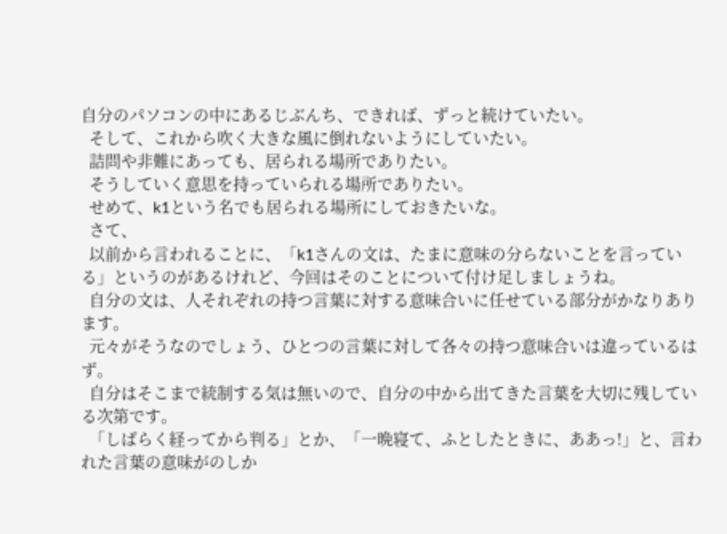自分のパソコンの中にあるじぶんち、できれば、ずっと続けていたい。
  そして、これから吹く大きな風に倒れないようにしていたい。
  詰問や非難にあっても、居られる場所でありたい。
  そうしていく意思を持っていられる場所でありたい。
  せめて、k1という名でも居られる場所にしておきたいな。
  さて、
  以前から言われることに、「k1さんの文は、たまに意味の分らないことを言っている」というのがあるけれど、今回はそのことについて付け足しましょうね。
  自分の文は、人それぞれの持つ言葉に対する意味合いに任せている部分がかなりあります。
  元々がそうなのでしょう、ひとつの言葉に対して各々の持つ意味合いは違っているはず。
  自分はそこまで統制する気は無いので、自分の中から出てきた言葉を大切に残している次第です。
  「しばらく経ってから判る」とか、「一晩寝て、ふとしたときに、ああっ!」と、言われた言葉の意味がのしか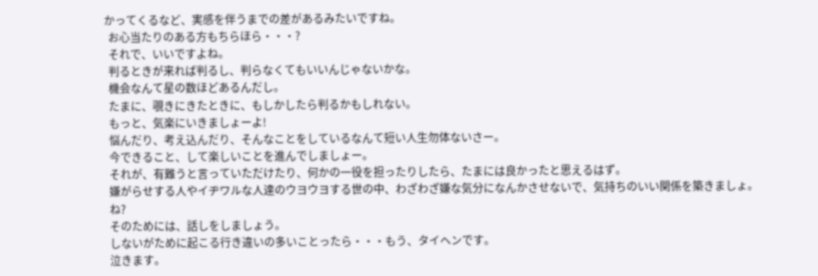かってくるなど、実感を伴うまでの差があるみたいですね。
  お心当たりのある方もちらほら・・・?
  それで、いいですよね。
  判るときが来れば判るし、判らなくてもいいんじゃないかな。
  機会なんて星の数ほどあるんだし。
  たまに、覗きにきたときに、もしかしたら判るかもしれない。
  もっと、気楽にいきましょーよ!
  悩んだり、考え込んだり、そんなことをしているなんて短い人生勿体ないさー。
  今できること、して楽しいことを進んでしましょー。
  それが、有難うと言っていただけたり、何かの一役を担ったりしたら、たまには良かったと思えるはず。
  嫌がらせする人やイヂワルな人達のウヨウヨする世の中、わざわざ嫌な気分になんかさせないで、気持ちのいい関係を築きましょ。
  ね?
  そのためには、話しをしましょう。
  しないがために起こる行き違いの多いことったら・・・もう、タイヘンです。
  泣きます。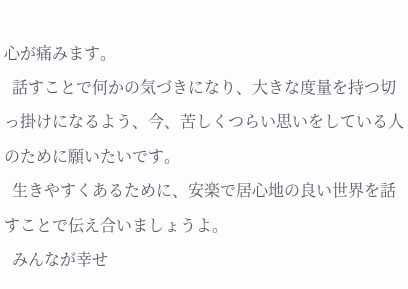心が痛みます。
  話すことで何かの気づきになり、大きな度量を持つ切っ掛けになるよう、今、苦しくつらい思いをしている人のために願いたいです。
  生きやすくあるために、安楽で居心地の良い世界を話すことで伝え合いましょうよ。
  みんなが幸せ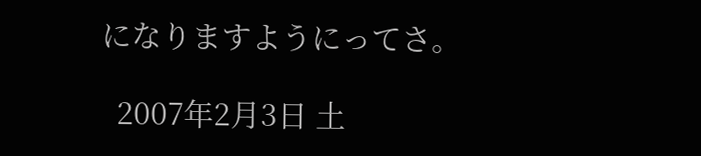になりますようにってさ。

  2007年2月3日 土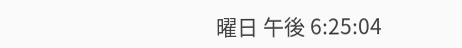曜日 午後 6:25:04